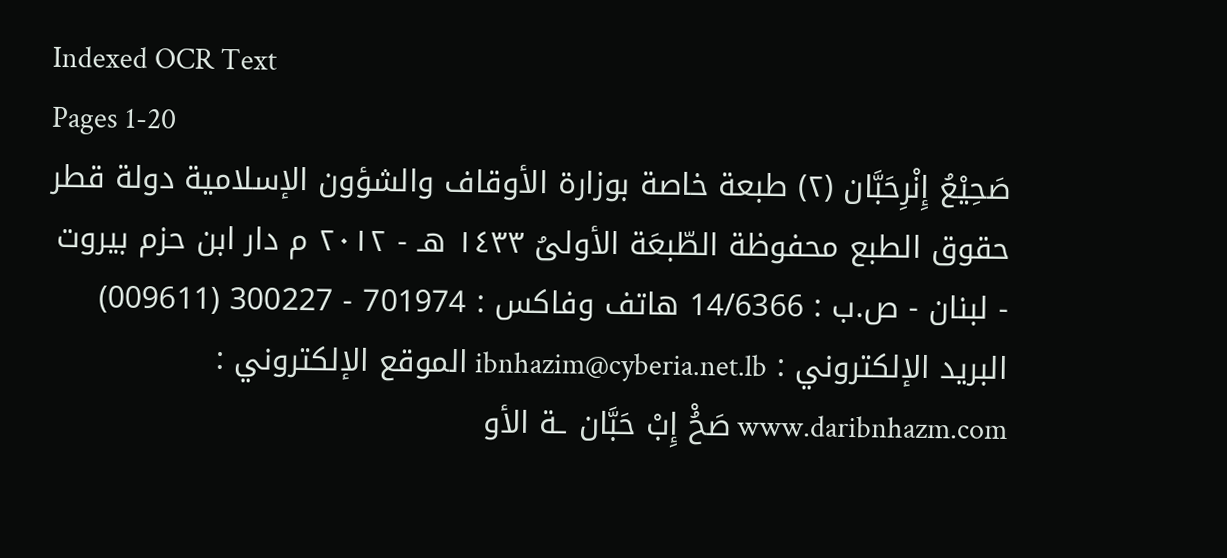Indexed OCR Text
Pages 1-20
صَحِيْعُ إِنْرِحَبَّان (٢) طبعة خاصة بوزارة الأوقاف والشؤون الإسلامية دولة قطر حقوق الطبع محفوظة الطّبعَة الأولىُ ١٤٣٣ هـ - ٢٠١٢ م دار ابن حزم بيروت - لبنان - ص.ب : 14/6366 هاتف وفاكس : 701974 - 300227 (009611) البريد الإلكتروني : ibnhazim@cyberia.net.lb الموقع الإلكتروني : www.daribnhazm.com صَحُْ إِبْ حَبَّان ـة الأو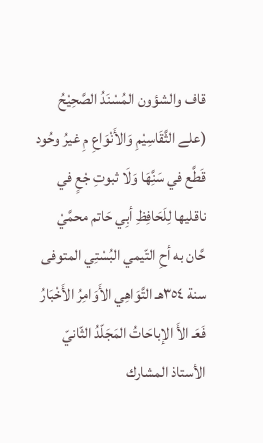قاف والشؤون المُسْنَدُ الصَّحِيْحُ (علے الثَّقَاسِيْمِ وَالأَنْوَاعِ مِ غيرُ وحُود قَطَّع في سَنَِّهَا وَلَا ثبوتِ جْعٍ في ناقليها لِلَحَافِظِ أبِي حَاتم محمَّيْ حَّان به أحِ التّيمي البُسْتِي المتوفى سنة ٣٥٤هـ التَّوَاهِي الأَوَامِرُ الأَخْبَارُ فَعَـ الأَ الإباحَاتُ المَجَلّدُ الثّانيّ الأستاذ المشارك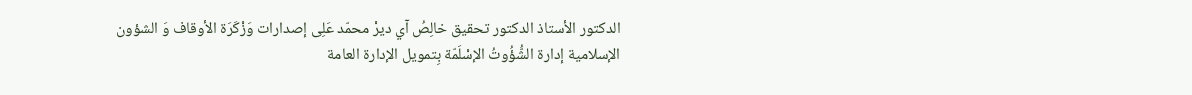الدكتور الأستاذ الدكتور تحقيق خالِصُ آي ديرْ محمّد عَلِى إصدارات وَزْكَرَة الأوقاف وَ الشؤون الإسلامية إدارة الشُّؤُوتُ الإسْلَمّة بِتمويل الإدارة العامة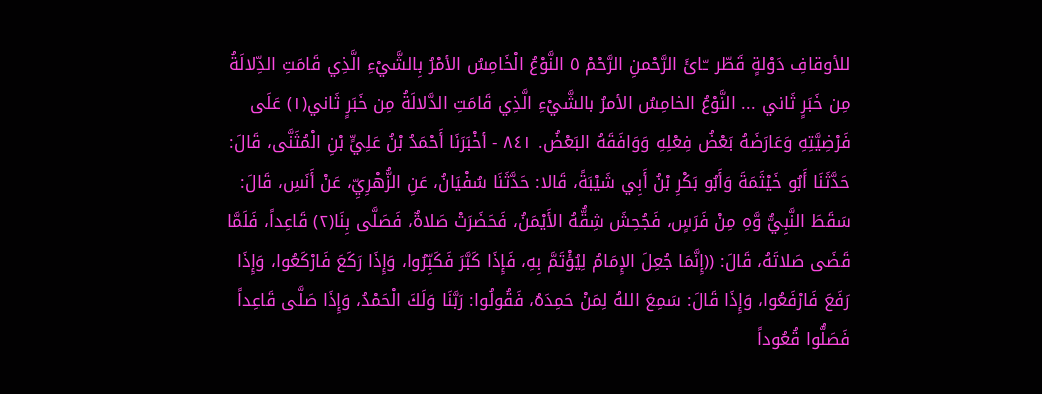للأوقافِ دَوْلةٍ قَطّر ـّائَ الرَّحْمنِ الرَّحْمْ ٥ النَّوْعُ الْخَامِسُ الأمْرُ بِالشَّيْءِ الَّذِي قَامَتِ الدِّلالَةُ مِن خَبَرٍ ثَاني ... النَّوْعُ الخامِسُ الأمرُ بالشَّيْءِ الَّذِي قَامَتِ الدَّلالَةُ مِن خَبَرٍ ثَاني(١) عَلَى فَرْضِيَّتِهِ وَعَارَضَهُ بَعْضُ فِعْلِهِ وَوَافَقَهُ البَعْضُ. ٨٤١ - أخْبَرَنَا أَحْمَدُ بْنُ عَلِيٍّ بْنِ الْمُثَنَّى، قَالَ: حَدَّثَنَا أَبُو خَيْثَمَةَ وَأَبُو بَكْرِ بْنُ أَبِي شَيْبَةً، قَالا: حَدَّثَنَا سُفْيَانُ، عَنِ الزُّهْرِيِّ، عَنْ أَنَسِ، قَالَ: سَقَطَ النَّبِيُّ وَّهِ مِنْ فَرَسٍ، فَجُحِشَ شِقُّهُ الأَيْمَنُ، فَحَضَرَتْ صَلاةٌ، فَصَلَّى بِنَا(٢) قَاعِداً، فَلَمَّا قَضَى صَلاتَهُ، قَالَ: ((إِنَّمَا جُعِلَ الإِمَامُ لِيُؤْتَمَّ بِهِ، فَإِذَا كَبَّرَ فَكَبِّرُوا، وَإِذَا رَكَعَ فَارْكَعُوا، وَإِذَا رَفَعَ فَارْفَعُوا، وَإِذَا قَالَ: سَمِعَ اللهُ لِمَنْ حَمِدَهُ، فَقُولُوا: رَبَّنَا وَلَكَ الْحَمْدُ، وَإِذَا صَلَّى قَاعِداً فَصَلُّوا قُعُوداً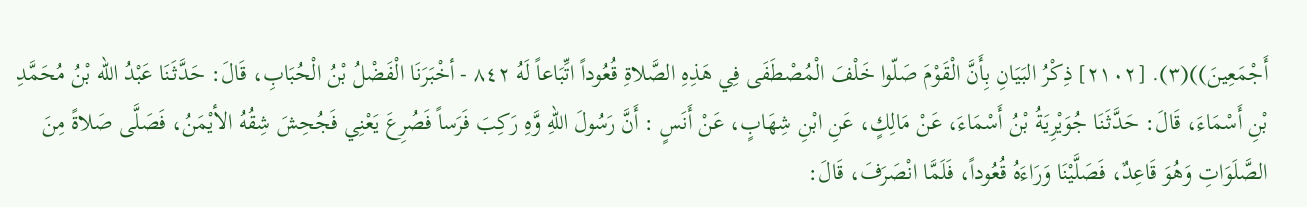أَجْمَعِينَ))(٣). [٢١٠٢] ذِكْرُ البَيَانِ بِأَنَّ الْقَوْمَ صَلّوا خَلْفَ الْمُصْطَفَى فِي هَذِهِ الصَّلاةِ قُعُوداً اتِّبَاعاً لَهُ ٨٤٢ - أخْبَرَنَا الْفَضْلُ بْنُ الْحُبَابِ، قَالَ: حَدَّثَنَا عَبْدُ الله بْنُ مُحَمَّدِ بْنِ أَسْمَاءَ، قَالَ: حَدَّثَنَا جُوَيْرِيَةُ بْنُ أَسْمَاءَ، عَنْ مَالِكٍ، عَنِ ابْنِ شِهَابٍ، عَنْ أَنَسٍ : أَنَّ رَسُولَ اللهِ وَّهِ رَكِبَ فَرَساً فَصُرِعَ يَعْنِي فَجُحِشَ شِقُهُ الأيْمَنُ، فَصَلَّى صَلاةً مِنَ الصَّلَوَاتِ وَهُوَ قَاعِدٌ، فَصَلَّيْنَا وَرَاءَهُ قُعُوداً، فَلَمَّا انْصَرَفَ، قَالَ: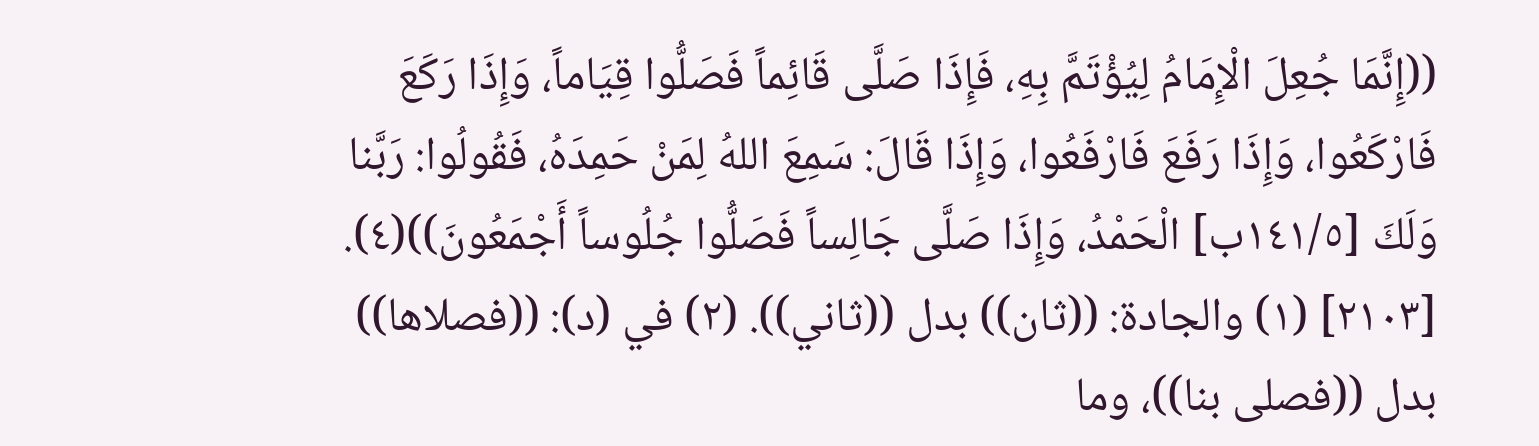((إِنَّمَا جُعِلَ الْإِمَامُ لِيُؤْتَمَّ بِهِ، فَإِذَا صَلَّى قَائِماً فَصَلُّوا قِيَاماً، وَإِذَا رَكَعَ فَارْكَعُوا، وَإِذَا رَفَعَ فَارْفَعُوا، وَإِذَا قَالَ: سَمِعَ اللهُ لِمَنْ حَمِدَهُ، فَقُولُوا: رَبَّنا وَلَكَ [١٤١/٥ب] الْحَمْدُ، وَإِذَا صَلَّى جَالِساً فَصَلُّوا جُلُوساً أَجْمَعُونَ))(٤). [٢١٠٣] (١) والجادة: ((ثان)) بدل ((ثاني)). (٢) في (د): ((فصلاها)) بدل ((فصلى بنا))، وما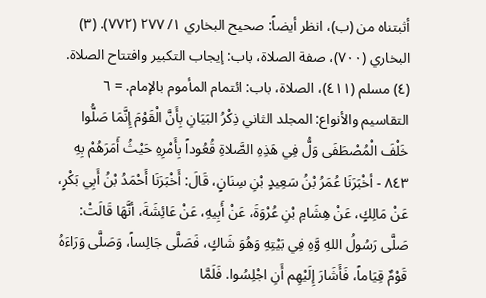أثبتناه من (ب)، انظر أيضاً: صحيح البخاري ١/ ٢٧٧ (٧٧٢). (٣) البخاري (٧٠٠)، صفة الصلاة، باب: إيجاب التكبير وافتتاح الصلاة. (٤) مسلم (٤١١)، الصلاة، باب: ائتمام المأموم بالإمام. = ٦ التقاسيم والأنواع: المجلد الثاني ذِكْرُ البَيَانِ بِأَنَّ الْقَوْمَ إِنَّمَا صَلُّوا خَلْفَ الْمُصْطَفَى وَلُّ فِي هَذِهِ الصَّلاةِ قُعُوداً بِأَمْرِهِ حَيْثُ أَمَرَهُمْ بِهِ ٨٤٣ - أخْبَرَنَا عُمَرُ بْنُ سَعِيدٍ بْنِ سِنَانٍ، قَالَ: أَخْبَرَنَا أَحْمَدُ بْنُ أَبِي بَكْرٍ، عَنْ مَالِكٍ، عَنْ هِشَامِ بْنِ عُرْوَةَ، عَنْ أَبِيهِ، عَنْ عَائِشَةَ، أنَّهَا قَالَتْ: صَلَّى رَسُولُ اللهِ وَّهِ فِي بَيْتِهِ وَهُوَ شَاكٍ، فَصَلَّى جَالِساً، وَصَلَّى وَرَاءَهُ قَوْمٌ قِيَاماً، فَأَشَارَ إِلَيْهِم أَنِ اجْلِسُوا. فَلَمَّا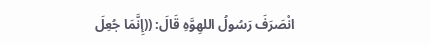انْصَرَفَ رَسُولُ اللهِوَّهِ قَالَ: ((إِنَّمَا جُعِلَ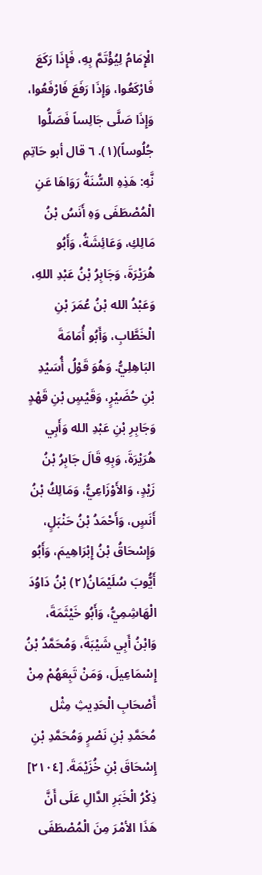الْإِمَامُ لِيُؤْتَمَّ بِهِ، فَإِذَا رَكَعَ فَارْكَعُوا، وَإِذَا رَفَعَ فَارْفَعُوا، وَإِذَا صَلَّى جَالِساً فَصَلُّوا جُلُوساً)(١). ٦ قال أبو حَاتِمِ نَّهِ: هَذِهِ السُّنَةُ رَوَاهَا عَنِ الْمُصْطَفَى وَهِ أَنَسُ بْنُ مَالِكِ، وَعَائِشَةُ، وَأَبُو هُرَيْرَةَ، وَجَابِرُ بْنُ عَبْدِ اللهِ، وَعَبْدُ الله بْنُ عُمَرَ بْنِ الْخَطَّابِ، وَأَبُو أُمَامَةَ البَاهِلِيُّ. وَهُوَ قَوْلُ أُسَيْدِ بْنِ حُضَيْرٍ، وَقَيْسٍ بْنِ قَهْدٍ وَجَابِرِ بْنِ عَبْدِ الله وَأَبِي هُرَيْرَةَ، وَبِهِ قَالَ جَابِرُ بْنُ زَيْدٍ، وَالأَوْزَاعِيُّ، وَمَالِكُ بْنُ أَنَسٍ، وَأَحْمَدُ بْنُ حَنْبَلٍ، وَإِسْحَاقُ بْنُ إِبْرَاهِيمَ، وَأَبُو أَيُّوبَ سُلَيْمَانُ(٢) بْنُ دَاوُدَ الْهَاشِمِيُّ، وَأَبُو خَيْثَمَةَ، وَابْنُ أَبِي شَيْبَةَ، وَمُحَمَّدُ بْنُ إِسْمَاعِيلَ، وَمَنْ تَبِعَهُمْ مِنْ أَصْحَابِ الْحَدِيثِ مِثْل مُحَمَّدِ بْنِ نَصْرٍ وَمُحَمَّدِ بْنِ إِسْحَاقَ بْنِ خُزَيْمَةَ. [٢١٠٤] ذِكْرُ الْخَبَرِ الدَّالِ عَلَى أَنَّ هَذَا الأمْرَ مِنَ الْمُصْطَفَى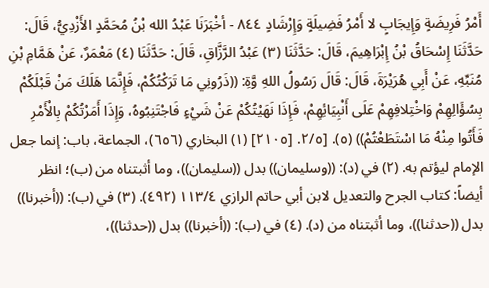أَمْرُ فَرِيضَةٍ وَإِيجَابٍ لا أَمْرُ فَضِيلَةٍ وَإِرْشَادٍ ٨٤٤ - أخْبَرَنَا عَبْدُ الله بْنُ مُحَمَّدٍ الأَزْدِيُّ، قَالَ: حَدَّثَنَا إِسْحَاقُ بْنُ إِبْرَاهِيمَ، قَالَ: حَدَّثَنَا (٣) عَبْدُ الرَّزَّاقِ، قَالَ: حَدَّثَنَا (٤) مَعْمَرٌ، عَنْ هَمَّامِ بْنِ مُنَبِّهِ، عَنْ أَبِي هُرَيْرَةَ، قَالَ: قَالَ رَسُولُ اللهِ وَّةِ: ((ذَرُونِي مَا تَرَكْتُكُمْ، فَإِنَّمَا هَلَكَ مَنْ قَبْلَكُمْ بِسُؤَالِهِمْ وَاخْتِلافِهِمْ عَلَى أَنْبِيَائِهِمْ، فَإِذَا نَهَيْتُكُمْ عَنْ شَيْءٍ فَاجْتَنِبُوهُ، وَإِذَا أَمَرْتُكُمْ بِالْأَمْرِ فَأَتُوا مِنْهُ مَا اسْتَطَعْتُمْ)) (٥). [٢/٥. [٢١٠٥] (١) البخاري (٦٥٦)، الجماعة، باب: إنما جعل الإمام ليؤتم به. (٢) في (د): ((وسليمان)) بدل ((سليمان))، وما أثبتناه من (ب)؛ انظر أيضاً: كتاب الجرح والتعديل لابن أبي حاتم الرازي ١١٣/٤ (٤٩٢). (٣) في (ب): ((أخبرنا)) بدل ((حدثنا))، وما أثبتناه من (د). (٤) في (ب): ((أخبرنا)) بدل ((حدثنا))،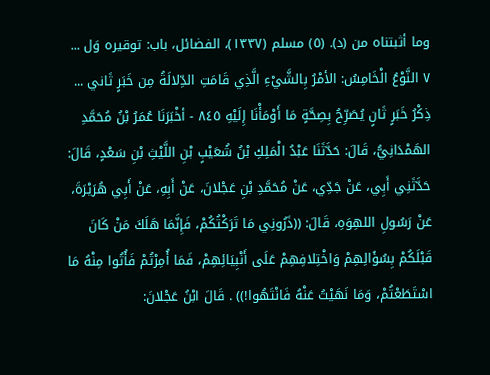وما أثبتناه من (د). (٥) مسلم (١٣٣٧)، الفضائل، باب: توقيره وَل ... ٧ النَّوْعُ الْخَامِسُ: الأمْرُ بِالشَّيْءِ الَّذِي قَامَتِ الدِّلالَةُ مِن خَبَرٍ ثَاني ... ذِكْرُ خَبَرٍ ثَانٍ يُصَرِّحُ بِصِحَّةٍ مَا أَوْمَأْنَا إِلَيْهِ ٨٤٥ - أخْبَرَنَا عُمَرُ بْنُ مُحَمَّدِ الهَمْدَانِيُّ، قَالَ: حَدَّثَنَا عَبْدُ الْمَلِكِ بْنُ شُعَيْبٍ بْنِ اللَّيْثِ بْنِ سَعْدٍ، قَالَ: حَدَّثَنِي أَبِي، عَنْ جَدِّي، عَنْ مُحَمَّدِ بْنِ عَجْلانَ، عَنْ أَبِهِ، عَنْ أَبِي هُرَيْرَةَ، عَنْ رَسُولِ اللهِوَهِ، قَالَ: ((ذَرُونِي مَا تَرَكْتُكُمْ، فَإِنَّمَا هَلَكَ مَنْ كَانَ قَبْلَكُمْ بِسُؤَالِهِمْ وَاخْتِلافِهِمْ عَلَى أَنْبِيَائِهِمْ، فَمَا أُمِرْتُمْ فَأُتُوا مِنْهُ مَا اسْتَطَعْتُمْ، وَمَا نَهَيْتُ عَنْهُ فَانْتَهُوا!)) . قَالَ ابْنُ عَجْلانَ: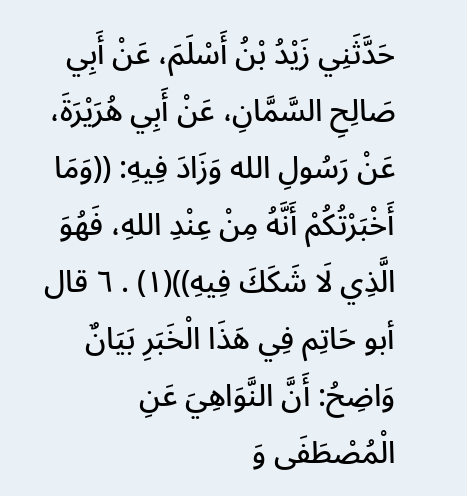حَدَّثَنِي زَيْدُ بْنُ أَسْلَمَ، عَنْ أَبِي صَالِحِ السَّمَّانِ، عَنْ أَبِي هُرَيْرَةَ، عَنْ رَسُولِ الله وَزَادَ فِيهِ: ((وَمَا أَخْبَرْتُكُمْ أَنَّهُ مِنْ عِنْدِ اللهِ، فَهُوَ الَّذِي لَا شَكَكَ فِيهِ))(١) . ٦ قال أبو حَاتِم فِي هَذَا الْخَبَرِ بَيَانٌ وَاضِحُ: أَنَّ النَّوَاهِيَ عَنِ الْمُصْطَفَى وَ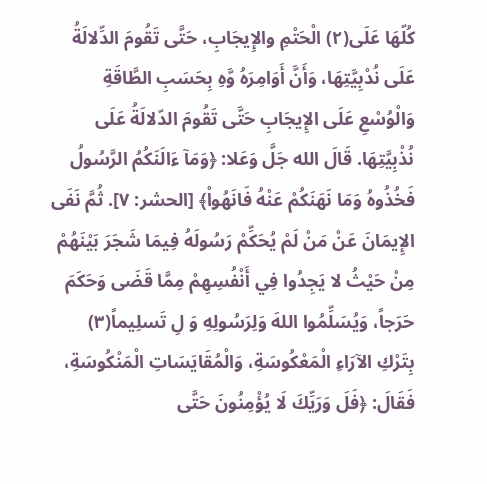كُلّهَا عَلَى(٢) الْحَتْمِ والإِيجَابِ، حَتَّى تَقُومَ الدِّلالَةُ عَلَى نُدْبِيَّتِهَا، وَأَنَّ أَوَامِرَهُ وَّهِ بِحَسَبِ الطَّاقَةِ وَالْوُسْعِ عَلَى الإِيجَابِ حَتَّى تَقُومَ الدّلالَةُ عَلَى نُذْبِيَّتِهَا. قَالَ الله جَلَّ وَعَلا: ﴿وَمَآ ءَالَنَكُمُ الرَّسُولُ فَخُذُوهُ وَمَا نَهَنَكُمْ عَنْهُ فَانَهُواْ﴾ [الحشر: ٧]. ثُمَّ نَفَى الإِيمَانَ عَنْ مَنْ لَمْ يُحَكِّمْ رَسُولَهُ فِيمَا شَجَرَ بَيْنَهُمْ مِنْ حَيْثُ لا يَجِدُوا فِي أَنْفُسِهِمْ مِمَّا قَضَى وَحَكَمَ حَرَجاً، وَيُسَلِّمُوا اللهَ وَلِرَسُولِهِ وَ لِ تَسلِيماً(٣) بِتَرْكِ الآرَاءِ الْمَعْكُوسَةِ، وَالْمُقَايَسَاتِ الْمَنْكُوسَةِ، فَقَالَ: ﴿فَلَ وَرَيِّكَ لَا يُؤْمِنُونَ حَتَّى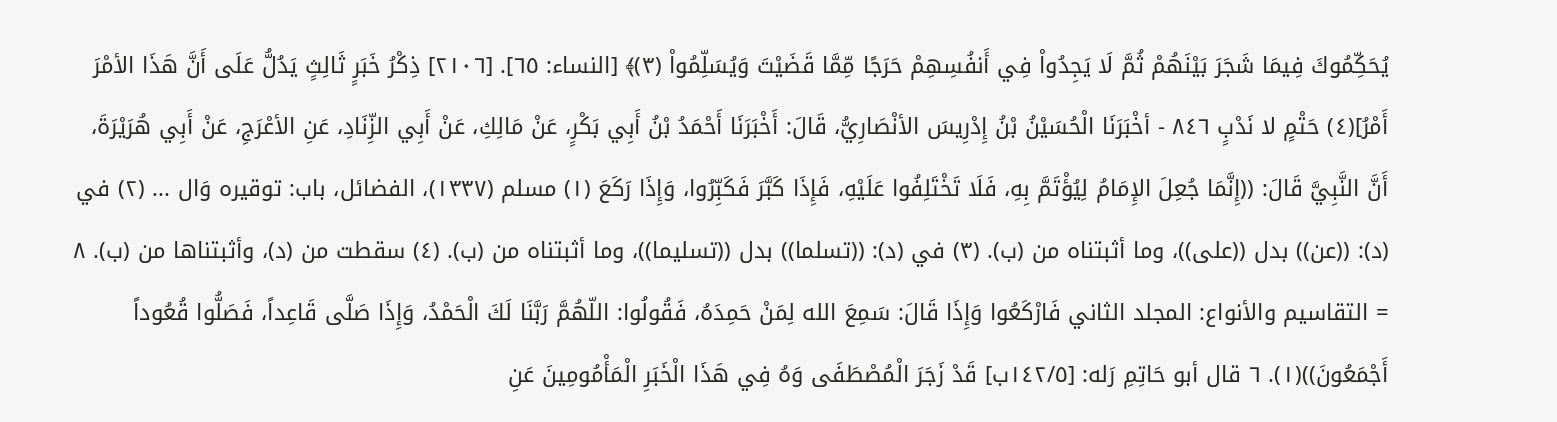يُحَكِّمُوكَ فِيمَا شَجَرَ بَيْنَهُمْ ثُمَّ لَا يَجِدُواْ فِي أَنفُسِهِمْ حَرَجًا مِّمَّا قَضَيْتَ وَيُسَلِّمُواْ (٣)﴾ [النساء: ٦٥]. [٢١٠٦] ذِكْرُ خَبَرٍ ثَالِثٍ يَدُلُّ عَلَى أَنَّ هَذَا الأمْرَ أَمْرُ](٤) حَتْمٍ لا نَدْبٍ ٨٤٦ - أخْبَرَنَا الْحُسَيْنُ بْنُ إِدْرِيسَ الأنْصَارِيُّ، قَالَ: أَخْبَرَنَا أَحْمَدُ بْنُ أَبِي بَكْرٍ، عَنْ مَالِكِ، عَنْ أَبِي الزِّنَادِ، عَنِ الأعْرَجِ، عَنْ أَبِي هُرَيْرَةَ، أَنَّ النَّبِيَّ قَالَ: ((إِنَّمَا جُعِلَ الإِمَامُ لِيُؤْتَمَّ بِهِ، فَلَا تَخْتَلِفُوا عَلَيْهِ، فَإِذَا كَبَّرَ فَكَبِّرُوا، وَإِذَا رَكَعَ (١) مسلم (١٣٣٧)، الفضائل، باب: توقيره وَال ... (٢) في (د): ((عن)) بدل ((على))، وما أثبتناه من (ب). (٣) في (د): ((تسلما)) بدل ((تسليما))، وما أثبتناه من (ب). (٤) سقطت من (د)، وأثبتناها من (ب). ٨ = التقاسيم والأنواع: المجلد الثاني فَارْكَعُوا وَإِذَا قَالَ: سَمِعَ الله لِمَنْ حَمِدَهُ، فَقُولُوا: اللّهُمَّ رَبَّنَا لَكَ الْحَمْدُ، وَإِذَا صَلَّى قَاعِداً، فَصَلُّوا قُعُوداً أَجْمَعُونَ))(١). ٦ قال أبو حَاتِمِ رَله: [١٤٢/٥ب] قَدْ زَجَرَ الْمُصْطَفَى وَهُ فِي هَذَا الْخَبَرِ الْمَأْمُومِينَ عَنِ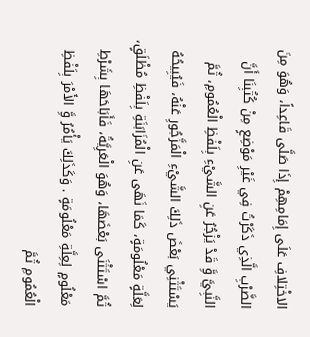الاخْتِلافِ عَلَى إِمَامِهِمْ إِذَا صَلَّى قَاعِداً، وَهُوَ مِنَ الضَّرْبِ الَّذِي ذَكَرْتُ فِي غَيْرِ مَوْضِعٍ مِنْ كُتُبِنَا أَنَّ النَّبِيَّ وَِّ قَدْ يَزْجُرُ عَنِ الشَّيْءِ بِلَفْظِ الْعُمُومِ، ثُمَّ يَسْتَثْنِي بَعْضَ ذَلِكَ الشَّيْءِ الْمَزَّجُورِ عَنْهُ، فَيُبِيحُهُ لِعَلَّةٍ مَعْلُومَةٍ، كَمَا نَهَى عَنِ الْمُزَابَنَةِ بِلَفْظِ مُظْلَقٍ، ثُمَّ اسْتَثْنَى بَعْضَهَا، وَهُوَ الْعَرِيَّةُ، فَأَبَاحَهَا بِشَرْطِ مَعْلُومٍ لِعِلَّةِ مَعْلُومَةٍ . وَكَذَلِكَ يَأْمُرُ وَِّ الأَمْرَ بِلَفْظِ الْعُمُومِ ثُمَّ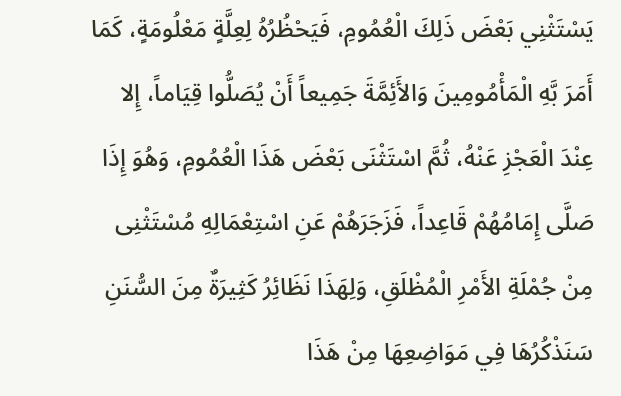يَسْتَثْنِي بَعْضَ ذَلِكَ الْعُمُومِ، فَيَحْظُرُهُ لِعِلَّةٍ مَعْلُومَةٍ، كَمَا أَمَرَ بَّهِ الْمَأْمُومِينَ وَالأَئِمَّةَ جَمِيعاً أَنْ يُصَلُّوا قِيَاماً، إِلا عِنْدَ الْعَجْزِ عَنْهُ، ثُمَّ اسْتَثْنَى بَعْضَ هَذَا الْعُمُومِ، وَهُوَ إِذَا صَلَّى إِمَامُهُمْ قَاعِداً، فَزَجَرَهُمْ عَنِ اسْتِعْمَالِهِ مُسْتَثْنِى مِنْ جُمْلَةِ الأَمْرِ الْمُظْلَقِ، وَلِهَذَا نَظَائِرُ كَثِيرَةٌ مِنَ السُّنَنِ سَنَذْكُرُهَا فِي مَوَاضِعِهَا مِنْ هَذَا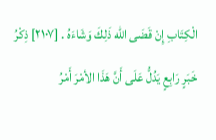الْكِتَابِ إِنْ قَضَى الله ذَلِكَ وَشَاءَهُ . [٢١٠٧] ذِكْرُ خَبَرٍ رَابِعٍ يَدُلُّ عَلَى أَنَّ هَذَا الأمْرَ أَمْرُ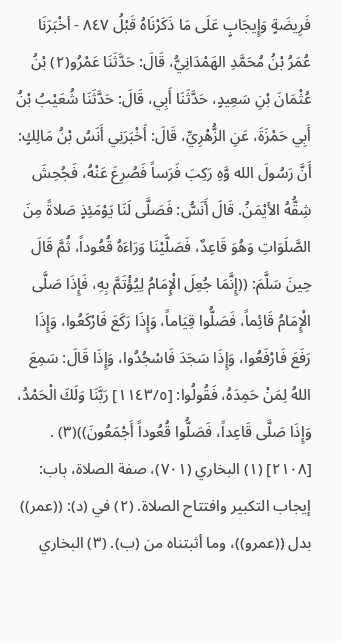فَرِيضَةٍ وَإِيجَابٍ عَلَى مَا ذَكَرْنَاهُ قَبْلُ ٨٤٧ - أخْبَرَنَا عُمَرُ بْنُ مُحَمَّدِ الهَمْدَانِيُّ، قَالَ: حَدَّثَنَا عَمْرُو(٢) بْنُ عُثْمَانَ بْنِ سَعِيدٍ، حَدَّثَنَا أَبِي، قَالَ: حَدَّثَنَا شُعَيْبُ بْنُ أَبِي حَمْزَةَ، عَنِ الزُّهْرِيِّ، قَالَ: أَخْبَرَنِي أَنَسُ بْنُ مَالِكٍ: أَنَّ رَسُولَ الله وَّهِ رَكِبَ فَرَساً فَصُرِعَ عَنْهُ، فَجُحِشَ شِقُّهُ الأيْمَنُ. قَالَ أَنَسُّ: فَصَلَّى لَنَا يَوْمَئِذٍ صَلاةً مِنَ الصَّلَوَاتِ وَهُوَ قَاعِدٌ، فَصَلَّيْنَا وَرَاءَهُ قُعُوداً، ثُمَّ قَالَ حِينَ سَلَّمَ: ((إِنَّمَا جُعِلَ الْإِمَامُ لِيُؤْتَمَّ بِهِ، فَإِذَا صَلَّى الْإِمَامُ قَائِماً، فَصَلُّوا قِيَاماً، وَإِذَا رَكَعَ فَارْكَعُوا، وَإِذَا رَفَعَ فَارْفَعُوا، وَإِذَا سَجَدَ فَاسْجُدُوا، وَإِذَا قَالَ: سَمِعَ اللهُ لِمَنْ حَمِدَهُ، فَقُولُوا: [١١٤٣/٥] رَبَّنَا وَلَكَ الْحَمْدُ، وَإِذَا صَلَّى قَاعِداً، فَصَلُّوا قُعُوداً أَجْمَعُونَ))(٣) . [٢١٠٨] (١) البخاري (٧٠١)، صفة الصلاة، باب: إيجاب التكبير وافتتاح الصلاة. (٢) في (د): ((عمر)) بدل ((عمرو))، وما أثبتناه من (ب). (٣) البخاري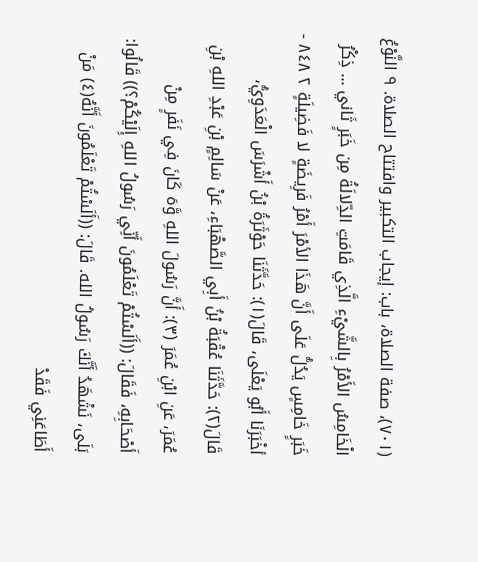(٧٠١)، صفة الصلاة، باب: إيجاب التكبير وافتتاح الصلاة. ٩ النَّوْعُ الْخَامِسُ الأَمْرُ بِالشَّيْءِ الَّذِي قَامَتِ الدِّلالَةُ مِن خَبَرٍ ثَاني ... ذِكْرُ خَبَرٍ خَامِسٍ يَدُلُّ عَلَى أَنَّ هَذَا الأمْرَ أَمْرُ فَرِيضَةٍ لا فَضِيلَةٍ ٢ ٨٤٨ - أخْبَرَنَا أَبُو يَعْلَى، قَالَ(١): حَدَّثَنَا حَوْثَرَةُ بْنُ أَشْرَسَ الْعَدَوِيُّ، قَالَ(٢): حَدَّثَنَا عُقْبَةُ بْنُ أَبِي الصَّهْبَاءِ، عَنْ سَالِمٍ بْنِ عَبْدِ اللهِ بْنِ عُمَرَ، عَنِ ابْنِ عُمَرَ (٣): أَنَّ رَسُولَ اللهِ وَّهَ كَانَ فِي نَفَرٍ مِنْ أَصْحَابِهِ، فَقَالَ: ((أَلَسْتُمْ تَعْلَمُونَ أَنِّي رَسُولُ اللهِ إِلَيْكُمْ؟)) قَالُوا: بَلَى، نَشْهَدُ أَنَّكَ رَسُولُ الله. قَالَ: ((أَلَسْتُمْ تَعْلَمُونَ أَنَّهُ(٤) مَنْ أَطَاعَنِي فَقَدْ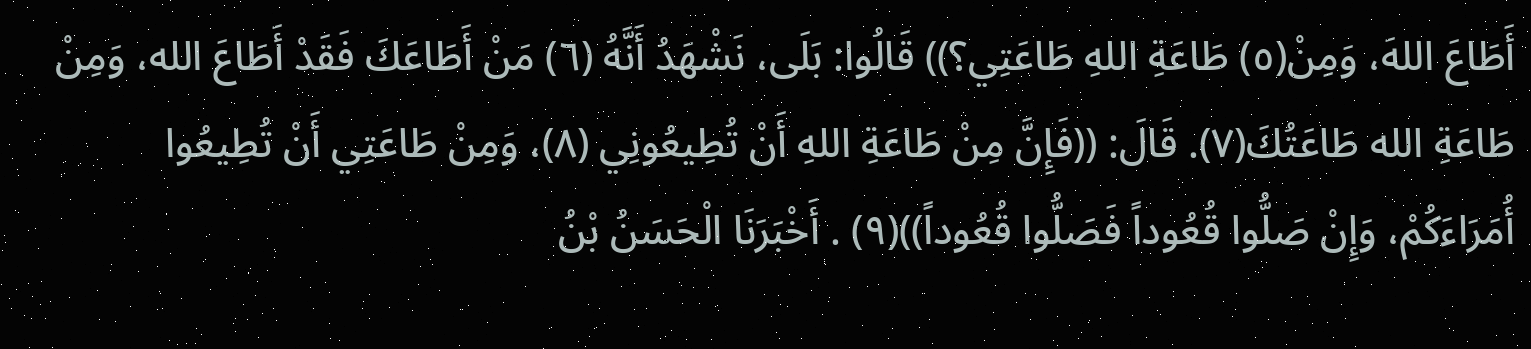أَطَاعَ اللهَ، وَمِنْ(٥) طَاعَةِ اللهِ طَاعَتِي؟)) قَالُوا: بَلَى، نَشْهَدُ أَنَّهُ (٦) مَنْ أَطَاعَكَ فَقَدْ أَطَاعَ الله، وَمِنْ طَاعَةِ الله طَاعَتُكَ(٧). قَالَ: ((فَإِنَّ مِنْ طَاعَةِ اللهِ أَنْ تُطِيعُونِي (٨)، وَمِنْ طَاعَتِي أَنْ تُطِيعُوا أُمَرَاءَكُمْ، وَإِنْ صَلُّوا قُعُوداً فَصَلُّوا قُعُوداً))(٩) . أَخْبَرَنَا الْحَسَنُ بْنُ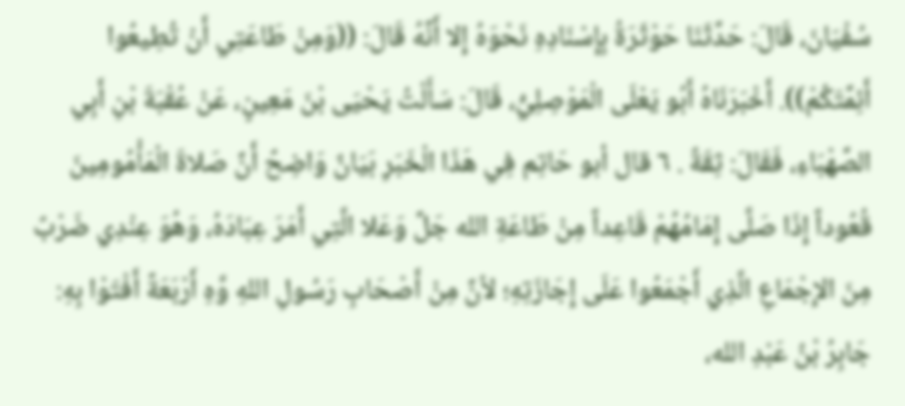سُفْيَانَ، قَالَ: حَدَّثَنَا حَوْثَرَةُ بِإِسْنَادِهِ نَحْوَهُ إِلا أَنَّهُ قَالَ: ((وَمِنْ طَاعَتِي أَنْ تُطِيعُوا أَئِمَّتَكُمْ)). أَخْبَرَنَاهُ أَبُو يَعْلَى الْمَوْصِلِيُّ، قَالَ: سَأَلْتُ يَحْيَى بْنَ مَعِينٍ، عَنْ عُقْبَةَ بْنِ أَبِي الصَّهْبَاءِ، فَقَالَ: ثِقَةٌ . ٦ قال أبو حَاتِم فِي هَذَا الْخَبَرِ بَيَانٌ وَاضِحٌ أَنَّ صَلاةَ الْمَأْمُومِينَ قُعُوداً إِذَا صَلَّى إِمَامُهُمْ قَاعِداً مِنْ طَاعَةِ الله جَلَّ وَعَلا الَّتِي أَمَرَ عِبَادَهُ، وَهُوَ عِنْدِي ضَرْبٌ مِنَ الإِجْمَاعِ الَّذِي أَجْمَعُوا عَلَى إِجَازَتِهِ؛ لأنَّ مِنْ أَصْحَابِ رَسُولِ اللهِ وَّهِ أَرْبَعَةً أَفْتَوْا بِهِ: جَابِرُ بْنُ عَبْدِ الله،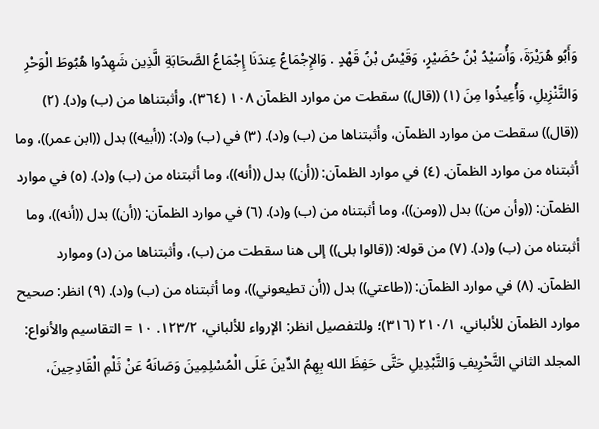وَأَبُو هُرَيْرَةَ، وَأُسَيْدُ بْنُ حُضَيْرٍ، وَقَيْسُ بْنُ قَهْدٍ . وَالإِجْمَاعُ عِندَنَا إِجْمَاعُ الصَّحَابَةِ الَّذِين شَهِدُوا هُبُوطَ الْوَحْرِ وَالتَّنْزِيلِ، وَأُعِيذُوا مِنَ (١) ((قال)) سقطت من موارد الظمآن ١٠٨ (٣٦٤)، وأثبتناها من (ب) و(د). (٢) ((قال)) سقطت من موارد الظمآن، وأثبتناها من (ب) و(د). (٣) في (ب) و(د): ((أبيه)) بدل ((ابن عمر))، وما أثبتناه من موارد الظمآن. (٤) في موارد الظمآن: ((أن)) بدل ((أنه))، وما أثبتناه من (ب) و(د). (٥) في موارد الظمآن: ((وأن من)) بدل ((ومن))، وما أثبتناه من (ب) و(د). (٦) في موارد الظمآن: ((أن)) بدل ((أنه))، وما أثبتناه من (ب) و(د). (٧) من قوله: ((قالوا بلى)) إلى هنا سقطت من (ب)، وأثبتناها من (د) وموارد الظمآن. (٨) في موارد الظمآن: ((طاعتي)) بدل ((أن تطيعوني))، وما أثبتناه من (ب) و(د). (٩) انظر: صحيح موارد الظمآن للألباني، ٢١٠/١ (٣١٦)؛ وللتفصيل انظر: الإرواء للألباني، ١٢٣/٢. ١٠ = التقاسيم والأنواع: المجلد الثاني التَّحْرِيفِ وَالتَّبْدِيلِ حَتَّى حَفِظَ الله بِهِمُ الدِّينَ عَلَى الْمُسْلِمِينَ وَصَانَهُ عَنْ ثَلْمِ الْقَادِحِينَ،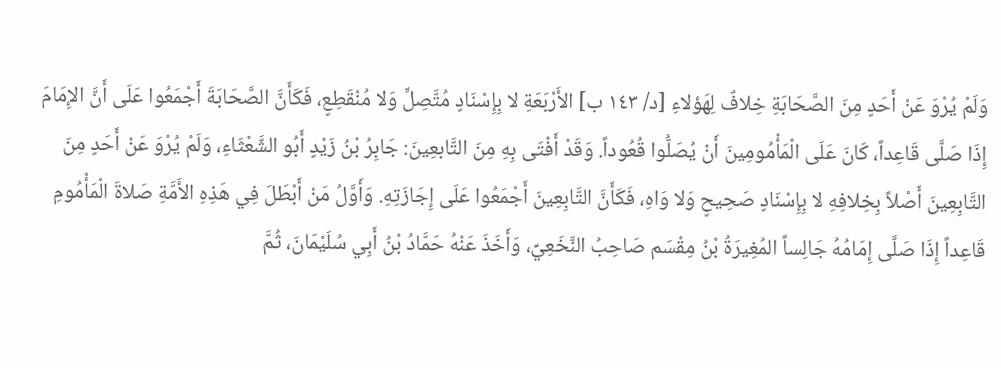وَلَمْ يُرْوَ عَنْ أَحَدٍ مِنَ الصَّحَابَةِ خِلافٌ لِهَؤلاءِ [د/ ١٤٣ ب] الأَرْبَعَةِ لا بِإِسْنَادٍ مُتَّصِلٍّ وَلا مُنْقَطِعٍ، فَكَأَنَّ الصَّحَابَةَ أَجْمَعُوا عَلَى أَنَّ الإِمَامَ إِذَا صَلَّى قَاعِداً، كَانَ عَلَى الْمَأْمُومِينَ أَنْ يُصَلُّوا قُعُوداً. وَقَدْ أَفْتَى بِهِ مِنَ التَّابعِينَ: جَابِرُ بْنُ زَيْدٍ أَبُو الشَّعْثَاءِ، وَلَمْ يُرْوَ عَنْ أَحَدٍ مِنَ التَّابِعِينَ أَصْلاً بِخِلافِهِ لا بِإِسْنَادٍ صَحِيحٍ وَلا وَاهِ، فَكَأَنَّ التَّابِعِينَ أَجْمَعُوا عَلَى إِجَازَتِهِ. وَأَوَّلُ مَنْ أَبْطَلَ فِي هَذِهِ الأَمَّةِ صَلاةَ الْمَأْمُومِ قَاعِداً إِذَا صَلَّى إِمَامُهُ جَالِساً المُغِيرَةُ بْنُ مِقْسَم صَاحِبُ النَّخَعِيِّ، وَأَخَذَ عَنْهُ حَمَّادُ بْنُ أَبِي سُلَيْمَانَ، ثُمَّ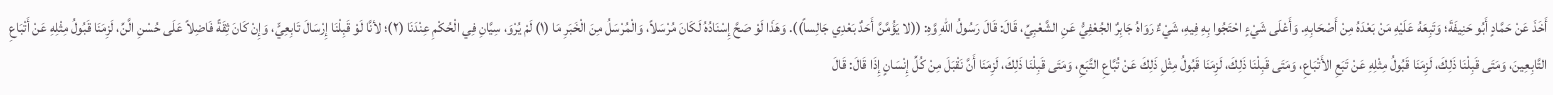أَخَذَ عَنْ حَمَّادٍ أَبُو حَنِيفَةَ؛ وَتَبِعَهُ عَلَيْهِ مَنْ بَعْدَهُ مِنْ أَصْحَابِهِ. وَأَعْلَى شَيْءٍ احْتَجُوا بِهِ فِيهِ، شَيْءٌ رَوَاهُ جَابِرٌ الجُعْفِيُّ عَنِ الشَّعْبِيِّ، قَالَ: قَالَ رَسُولُ اللهِ وَّهِ: ((لا يَؤُمَّنَّ أَحَدٌ بَعْدِي جَالِساً)). وَهَذَا لَوْ صَحَّ إِسْنَادُهُ لَكَانَ مُرْسَلاً، وَالْمُرْسَلُ مِنَ الْخَبَرِ مَا (١) لَمْ يُرْوَ، سِيَّانِ فِي الْحُكْمِ عِنْدَنَا (٢)؛ لأنَّا لَوْ قَبِلْنَا إِرْسَالَ تَابِعِيٍّ، وَإِنْ كَانَ ثِقَةً فَاضِلاً عَلَى حُسْنِ الَّنِّ، لَزِمَنَا قَبُولُ مِثْلِهِ عَنْ أَتْبَاعِ التَّابِعِينَ، وَمَتَى قَبِلْنَا ذَلِكَ، لَزِمَنَا قَبُولُ مِثْلِهِ عَنْ تَبَعِ الأَتْبَاعِ، وَمَتَى قَبِلْنَا ذَلِكَ، لَزِمَنَا قَبُولُ مِثْلِ ذَلِكَ عَنْ تُبَّاعِ التَّبَعِ، وَمَتَى قَبِلْنَا ذَلِكَ، لَزِمَنَا أَنَّ نَقْبَلَ مِنْ كُلِّ إِنْسَانٍ إِذَا قَالَ: قَالَ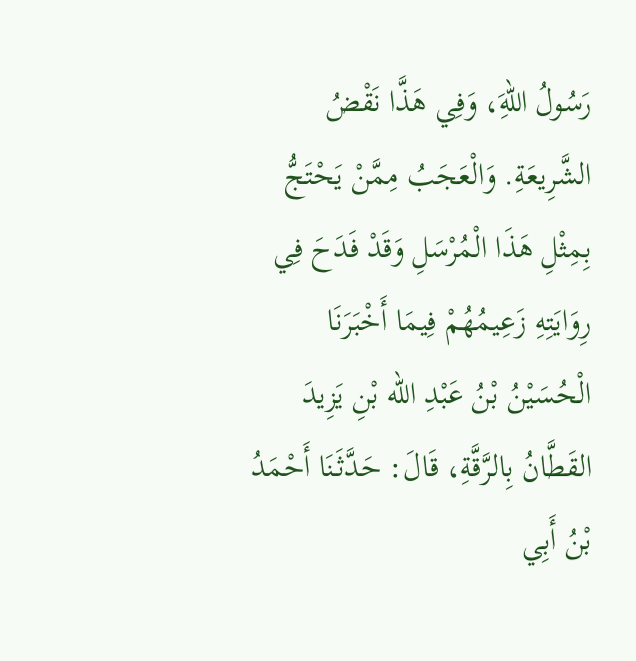رَسُولُ اللهَِ، وَفِي هَذَّا نَقْضُ الشَّرِيعَةِ. وَالْعَجَبُ مِمَّنْ يَحْتَجُّ بِمِثْلِ هَذَا الْمُرْسَلِ وَقَدْ فَدَحَ فِي رِوَايَتِهِ زَعِيمُهُمْ فِيمَا أَخْبَرَنَا الْحُسَيْنُ بْنُ عَبْدِ الله بْنِ يَزِيدَ القَطَّانُ بِالرَّقَّةِ، قَالَ: حَدَّثَنَا أَحْمَدُ بْنُ أَبِي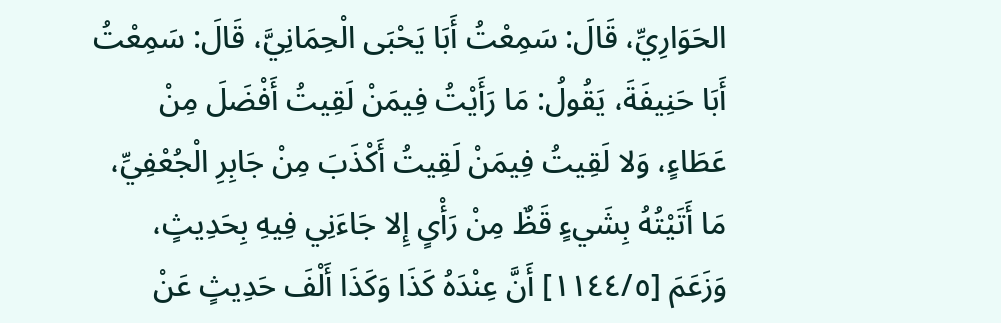الحَوَارِيِّ، قَالَ: سَمِعْتُ أَبَا يَحْبَى الْحِمَانِيَّ، قَالَ: سَمِعْتُ أَبَا حَنِيفَةَ، يَقُولُ: مَا رَأَيْتُ فِيمَنْ لَقِيتُ أَفْضَلَ مِنْ عَطَاءٍ، وَلا لَقِيتُ فِيمَنْ لَقِيتُ أَكْذَبَ مِنْ جَابِرِ الْجُعْفِيِّ، مَا أَتَيْتُهُ بِشَيءٍ قَظٌ مِنْ رَأْىٍ إِلا جَاءَنِي فِيهِ بِحَدِيثٍ، وَزَعَمَ [١١٤٤/٥] أَنَّ عِنْدَهُ كَذَا وَكَذَا أَلْفَ حَدِيثٍ عَنْ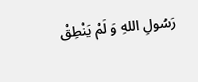رَسُولِ اللهِ وَ لَمْ يَنْطِقْ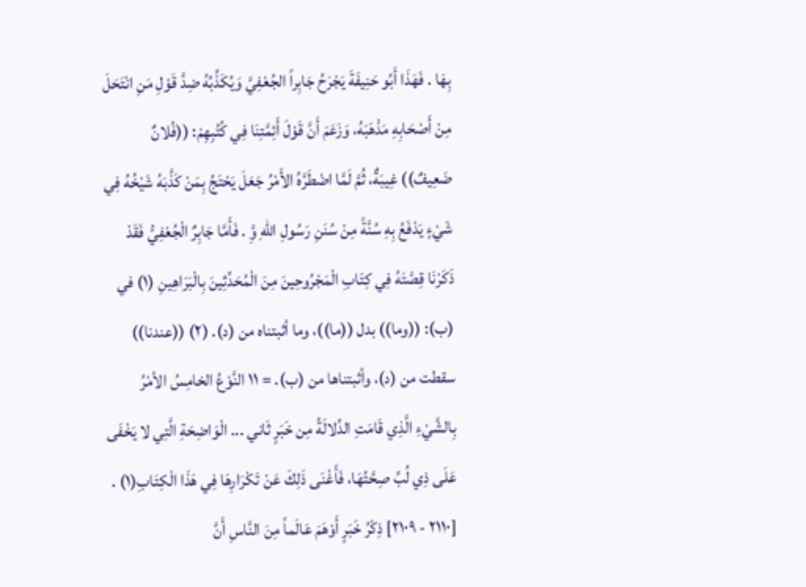بِهَا . فَهَذَا أَبُو حَنِيفَةَ يَجْرَحُ جَابِراً الجُعْفِيَّ وَيُكَذِّبُهُ ضِدَّ قَوْلِ مَنِ انْتَحَلَ مِنْ أَصْحَابِهِ مَذْهَبَهُ، وَزَعَمَ أَنَّ قَوْلَ أَئِمَّتِنَا فِي كُتُبِهِمْ: ((فُلانٌ ضَعِيفٌ)) غِيبَةٌ، ثُمَّ لَمَّا اضْطَرَّهُ الأَمْرُ جَعَلَ يَحْتَجُ بِمَنْ كَذَّبَهُ شَيْخُهُ فِي شَيْءٍ يَدْفَعُ بِهِ سُنَّةً مِنْ سُنَنِ رَسُولِ اللهِ وَِّ . فَأَمَّا جَابِرٌ الْجُعْفِيُّ فَقَدْ ذَكَرْنَا قِصَّتَهُ فِي كِتَابِ الْمَجْرُوحِينَ مِنَ الْمُحَدِّثِينَ بِالْبَرَاهِينِ (١) في (ب): ((وما)) بدل ((ما))، وما أثبتناه من (د). (٢) ((عندنا)) سقطت من (د)، وأثبتناها من (ب). = ١١ النَّوْعُ الخامِسُ الأمْرُ بِالشَّيْءِ الَّذِي قَامَتِ الدِّلالَةُ مِن خَبَرٍ ثَاني ... الْوَاضِحَةِ الَّتِي لا يَخْفَى عَلَى ذِي لُبِّ صِحَّتُهَا، فَأَغْنَى ذَلِكَ عَنْ تَكْرَارِهَا فِي هَذَا الْكِتَابِ(١) . [٢١١٠ - ٢١٠٩] ذِكْرُ خَبَرٍ أَوْهَمَ عَالَماً مِنَ النَّاسِ أَنَّ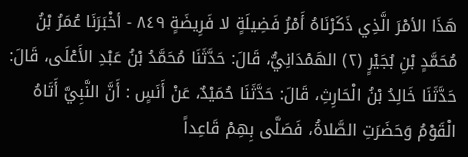هَذَا الأمْرَ الَّذِي ذَكَرْنَاهُ أَمْرُ فَضِيلَةٍ لا فَرِيضَةٍ ٨٤٩ - أخْبَرَنَا عُمَرُ بْنُ مُحَمَّدٍ بْنِ بُجَيْرٍ (٢) الهَمْدَانِيُّ، قَالَ: حَدَّثَنَا مُحَمَّدُ بْنُ عَبْدِ الأَعْلَى، قَالَ: حَدَّثَنَا خَالِدُ بْنُ الْحَارِثِ، قَالَ: حَدَّثَنَا حُمَيْدٌ، عَنْ أَنَسٍ : أَنَّ النَّبِيَّ أَتَاهُ الْقَوْمُ وَحَضَرَتِ الصَّلاةُ، فَصَلَّى بِهِمْ قَاعِداً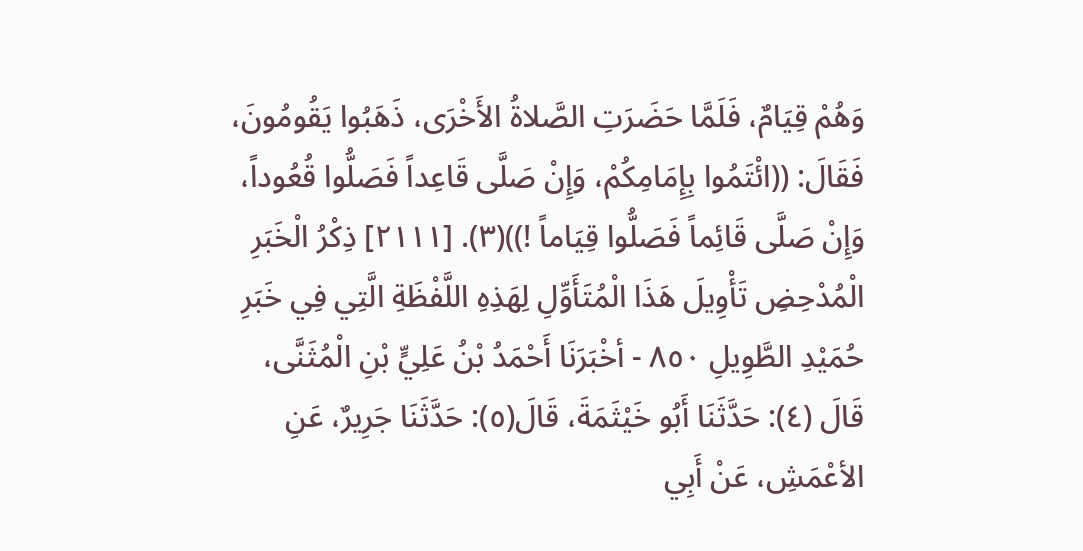وَهُمْ قِيَامٌ، فَلَمَّا حَضَرَتِ الصَّلاةُ الأَخْرَى، ذَهَبُوا يَقُومُونَ، فَقَالَ: ((ائْتَمُوا بِإِمَامِكُمْ، وَإِنْ صَلَّى قَاعِداً فَصَلُّوا قُعُوداً، وَإِنْ صَلَّى قَائِماً فَصَلُّوا قِيَاماً !))(٣). [٢١١١] ذِكْرُ الْخَبَرِ الْمُدْحِضِ تَأْوِيلَ هَذَا الْمُتَأَوِّلِ لِهَذِهِ اللَّفْظَةِ الَّتِي فِي خَبَرِ حُمَيْدِ الطَّوِيلِ ٨٥٠ - أخْبَرَنَا أَحْمَدُ بْنُ عَلِيٍّ بْنِ الْمُثَنَّى، قَالَ (٤): حَدَّثَنَا أَبُو خَيْثَمَةَ، قَالَ(٥): حَدَّثَنَا جَرِيرٌ، عَنِ الأعْمَشِ، عَنْ أَبِي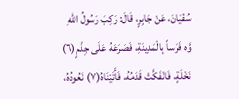سُفْيَانَ، عَنْ جَابِرٍ، قَالَ: رَكِبَ رَسُولُ اللهِ وَّه فَرَساً بِالْمَدِينَةِ، فَصَرَعَهُ عَلَى جِذْمٍ(٦) نَخْلَةٍ، فَانْفَكَّتْ قَدَمُهُ، فَأَتَيْنَاهُ(٧) نَعُودُهُ،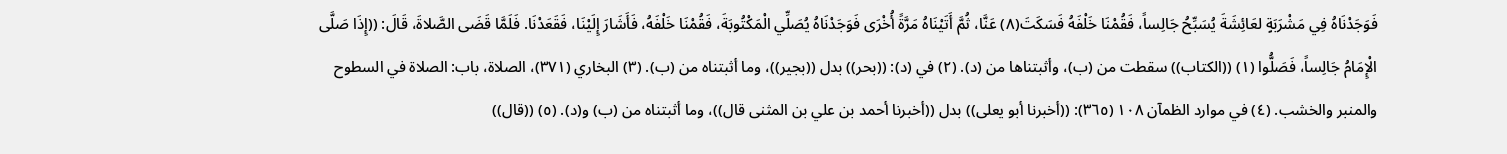فَوَجَدْنَاهُ فِي مَشْرَبَةٍ لعَائِشَةَ يُسَبِّحُ جَالِساً، فَقُمْنَا خَلْفَهُ فَسَكَتَ(٨) عَنَّا، ثُمَّ أَتَيْنَاهُ مَرَّةً أُخْرَى فَوَجَدْنَاهُ يُصَلِّي الْمَكْتُوبَةَ، فَقُمْنَا خَلْفَهُ، فَأَشَارَ إِلَيْنَا، فَقَعَدْنَا. فَلَمَّا قَضَى الصَّلاةَ، قَالَ: ((إِذَا صَلَّى الْإِمَامُ جَالِساً، فَصَلُّوا (١) ((الكتاب)) سقطت من (ب)، وأثبتناها من (د). (٢) في (د): ((بحر)) بدل ((بجير))، وما أثبتناه من (ب). (٣) البخاري (٣٧١)، الصلاة، باب: الصلاة في السطوح والمنبر والخشب. (٤) في موارد الظمآن ١٠٨ (٣٦٥): ((أخبرنا أبو يعلى)) بدل ((أخبرنا أحمد بن علي بن المثنى قال))، وما أثبتناه من (ب) و(د). (٥) ((قال))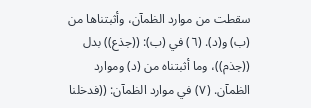سقطت من موارد الظمآن، وأثبتناها من (ب) و(د). (٦) في (ب): ((جذع)) بدل ((جذم))، وما أثبتناه من (د) وموارد الظمآن. (٧) في موارد الظمآن: ((فدخلنا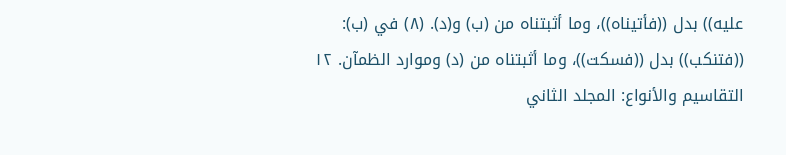عليه)) بدل ((فأتيناه))، وما أثبتناه من (ب) و(د). (٨) في (ب): ((فتنكب)) بدل ((فسكت))، وما أثبتناه من (د) وموارد الظمآن. ١٢ التقاسيم والأنواع: المجلد الثاني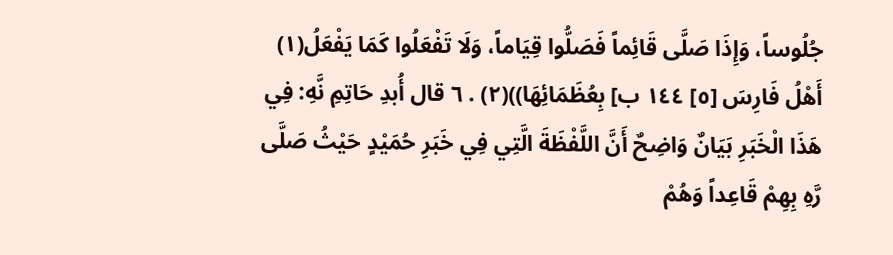جُلُوساً، وَإِذَا صَلَّى قَائِماً فَصَلُّوا قِيَاماً، وَلَا تَفْعَلُوا كَمَا يَفْعَلُ(١) أَهْلُ فَارِسَ [٥] ١٤٤ ب] بِعُظَمَائِهَا))(٢) . ٦ قال أُبدِ حَاتِمِ نَّهِ: فِي هَذَا الْخَبَرِ بَيَانٌ وَاضِحٌ أَنَّ اللَّفْظَةَ الَّتِي فِي خَبَرِ حُمَيْدٍ حَيْثُ صَلَّى رَّهِ بِهِمْ قَاعِداً وَهُمْ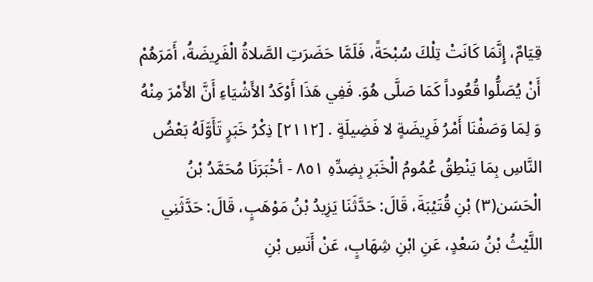قِيَامٌ، إِنَّمَا كَانَتْ تِلْكَ سُبْحَةً، فَلَمَّا حَضَرَتِ الصَّلاةُ الْفَرِيضَةُ، أَمَرَهُمْ أَنْ يُصَلُّوا قُعُوداً كَمَا صَلَّى هُوَ. فَفِي هَذَا أَوْكَدُ الأَشْيَاءِ أَنَّ الأَمْرَ مِنْهُ وَ لِمَا وَصَفْنَا أَمْرُ فَرِيضَةٍ لا فَضِيلَةٍ . [٢١١٢] ذِكْرُ خَبَرٍ تَأَوَّلَهُ بَعْضُ النَّاسِ بِمَا يَنْطِقُ عُمُومُ الْخَبَرِ بِضِدِّهِ ٨٥١ - أخْبَرَنَا مُحَمَّدُ بْنُ الْحَسَن(٣) بْنِ قُتَيْبَةَ، قَالَ: حَدَّثَنَا يَزِيدُ بْنُ مَوْهَبٍ، قَالَ: حَدَّثَنِي اللَّيْثُ بْنُ سَعْدٍ، عَنِ ابْنِ شِهَابٍ، عَنْ أَنَسِ بْنِ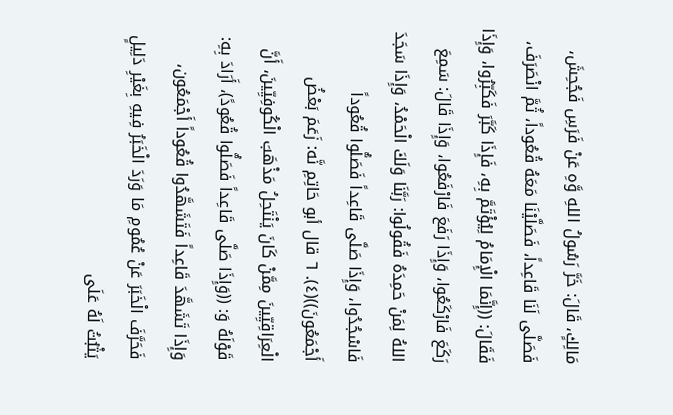مَالِكٍ، قَالَ: خَرَّ رَسُولُ اللهِ وَّهِ عَنْ فَرَسِ فَجُحِشَ، فَصَلَّى لَنَا قَاعِداً، فَصَلَّيْنَا مَعَهُ قُعُوداً، ثُمَّ انْصَرَفَ، فَقَالَ: ((إِنَّمَا الْإِمَامُ لِيُؤْتَمَّ بِهِ، فَإِذَا كَبَّرَ فَكَبِّرُوا، وَإِذَا رَكَعَ فَارْكَعُوا، وَإِذَا رَفَعَ فَارْفَعُوا، وَإِذَا قَالَ: سَمِعَ اللهُ لِمَنْ حَمِدَهُ فَقُولُوا: رَبَّنَا وَلَكَ الْحَمْدُ، وَإِذَا سَجَدَ فَاسْجُدُوا، وَإِذَا صَلَّى قَاعِداً فَصَلُّوا قُعُوداً أَجْمَعُونَ))(٤). ٦ قال أبو حَاتِمِ نَّه: زَعَمَ بَعْضُ الْعِرَاقِيِّينَ مِمَّنْ كَانَ يَنْتَحِلُ مَذْهَبَ الْكُوفِيِّينَ، أَنَّ قَوْلَهُ وَ: ((وَإِذَا صَلَّى قَاعِداً فَصَلُّوا قُعُودً)، أَرَادَ بِهِ: وَإِذَا تَشَهَّدَ قَاعِداً فَتَشَهَّدُوا قُعُوداً أَجْمَعُون، فَحَرَّفَ الْخَبَرَ عَنْ عُمُومِ مَا وَرَدَ الْخَبَرُ فِيهِ بِغَيْرِ دَلِيلٍ يَثْبُتُ لَهُ عَلَى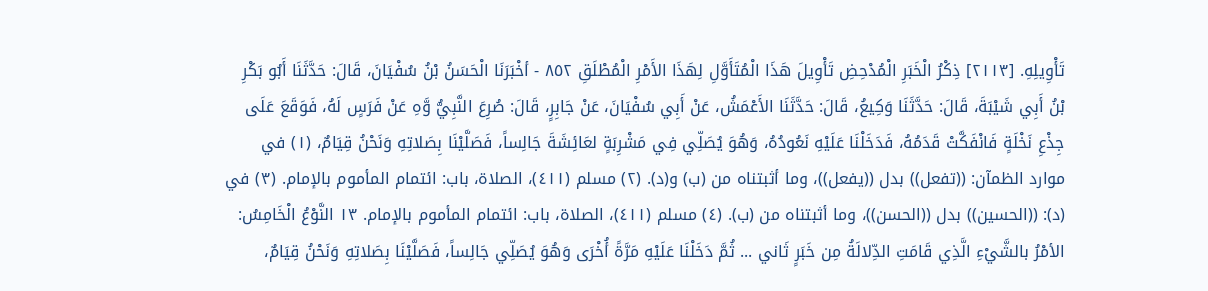تَأْوِيلِهِ. [٢١١٣] ذِكْرُ الْخَبَرِ الْمُدْحِضِ تَأْوِيلَ هَذَا الْمُتَأَوَّلِ لِهَذَا الأَمْرِ الْمُطْلَقِ ٨٥٢ - أخْبَرَنَا الْحَسَنُ بْنُ سُفْيَانَ، قَالَ: حَدَّثَنَا أَبُو بَكْرِ بْنُ أَبِي شَيْبَةَ، قَالَ: حَدَّثَنَا وَكِيعُ، قَالَ: حَدَّثَنَا الأَعْمَشُ، عَنْ أَبِي سُفْيَانَ، عَنْ جَابِرٍ، قَالَ: صُرِعَ النَّبِيُّ وَّهِ عَنْ فَرَسٍ لَهُ، فَوَقَعَ عَلَى جِذْعِ نَخْلَةٍ فَانْفَكَّتْ قَدَمُهُ، فَدَخَلْنَا عَلَيْهِ نَعُودُهُ، وَهُوَ يُصَلِّي فِي مَشْرِبَةٍ لعَائِشَةَ جَالِساً، فَصَلَّيْنَا بِصَلاتِهِ وَنَحْنُ قِيَامٌ، (١) في موارد الظمآن: ((تفعل)) بدل ((يفعل))، وما أثبتناه من (ب) و(د). (٢) مسلم (٤١١)، الصلاة، باب: ائتمام المأموم بالإمام. (٣) في (د): ((الحسين)) بدل ((الحسن))، وما أثبتناه من (ب). (٤) مسلم (٤١١)، الصلاة، باب: ائتمام المأموم بالإمام. ١٣ النَّوْعُ الْخَامِسُ: الأمْرُ بالشَّيْءِ الَّذِي قَامَتِ الدِّلالَةُ مِن خَبَرٍ ثَاني ... ثُمَّ دَخَلْنَا عَلَيْهِ مَرَّةً أُخْرَى وَهُوَ يُصَلِّي جَالِساً، فَصَلَّيْنَا بِصَلاتِهِ وَنَحْنُ قِيَامٌ،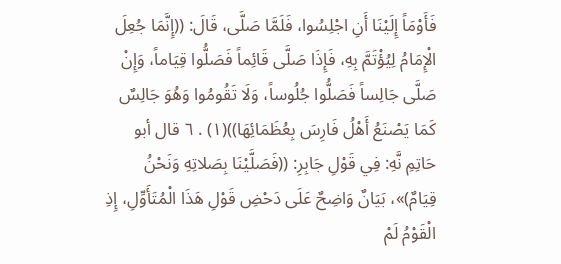فَأَوْمَاً إِلَيْنَا أَنِ اجْلِسُوا، فَلَمَّا صَلَّى، قَالَ: ((إِنَّمَا جُعِلَ الْإِمَامُ لِيُؤْتَمَّ بِهِ، فَإِذَا صَلَّى قَائِماً فَصَلُّوا قِيَاماً، وَإِنْ صَلَّى جَالِساً فَصَلُّوا جُلُوساً، وَلَا تَقُومُوا وَهُوَ جَالِسٌ كَمَا يَصْنَعُ أَهْلُ فَارِسَ بِعُظَمَائِهَا))(١) . ٦ قال أبو حَاتِمِ نَّهِ: فِي قَوْلِ جَابِرِ: ((فَصَلَّيْنَا بِصَلاتِهِ وَنَحْنُ قِيَامٌ)»، بَيَانٌ وَاضِحٌ عَلَى دَحْضِ قَوْلِ هَذَا الْمُتَأَوِّلِ، إِذِ الْقَوْمُ لَمْ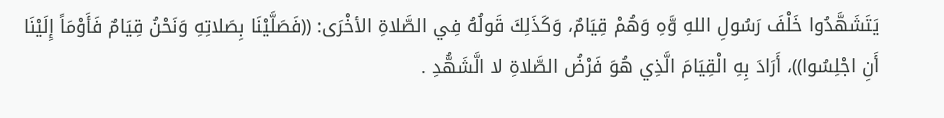يَتَشَهَّدُوا خَلْفَ رَسُولِ اللهِ وَّهِ وَهُمْ قِيَامٌ، وَكَذَلِكَ قَولُهُ فِي الصَّلاةِ الأخْرَى: ((فَصَلَّيْنَا بِصَلاتِهِ وَنَحْنُ قِيَامٌ فَأَوْمَاً إِلَيْنَا أَنِ اجْلِسُوا))، أَرَادَ بِهِ الْقِيَامَ الَّذِي هُوَ فَرْضُ الصَّلاةِ لا الَّشَهُّدِ .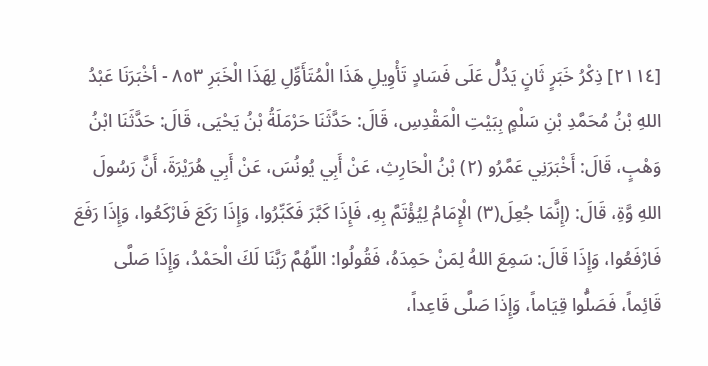[٢١١٤] ذِكْرُ خَبَرٍ ثَانٍ يَدُلُّ عَلَى فَسَادٍ تَأْوِيلِ هَذَا الْمُتَأَوِّلِ لِهَذَا الْخَبَرِ ٨٥٣ - أخْبَرَنَا عَبْدُ اللهِ بْنُ مُحَمَّدِ بْنِ سَلْمٍ بِبَيْتِ الْمَقْدِسِ، قَالَ: حَدَّثَنَا حَرْمَلَةُ بْنُ يَحْيَى، قَالَ: حَدَّثَنَا ابْنُ وَهْبٍ، قَالَ: أَخْبَرَنِي عَمَّرُو (٢) بْنُ الْحَارِثِ، عَنْ أَبِي يُونُسَ، عَنْ أَبِي هُرَيْرَةَ، أَنَّ رَسُولَ اللهِ وَّةِ، قَالَ: (إِنَّمَا جُعِلَ(٣) الْإِمَامُ لِيُؤْتَمَّ بِهِ، فَإِذَا كَبَّرَ فَكَبِّرُوا، وَإِذَا رَكَعَ فَارْكَعُوا، وَإِذَا رَفَعَ فَارْفَعُوا، وَإِذَا قَالَ: سَمِعَ اللهُ لِمَنْ حَمِدَهُ، فَقُولُوا: اللّهُمَّ رَبَّنَا لَكَ الْحَمْدُ، وَإِذَا صَلَّى قَائِماً، فَصَلُّوا قِيَاماً، وَإِذَا صَلَّى قَاعِداً،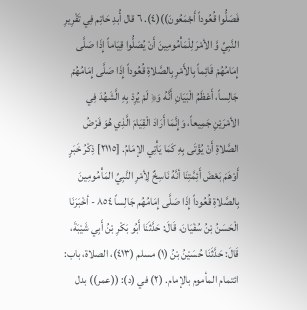فَصَلُّوا قُعُوداً أَجْمَعُونَ))(٤). ٦ قال أُبدِ حَاتِم فِي تَقْرِيرِ النَّبِيِّ وَّ الأمْرَ لِلْمَأْمُومِينَ أَنْ يُصَلُّوا قِيَاماً إِذَا صَلَّى إِمَامُهُمْ قَائِماً بِالأَمْرِ بِالصَّلاةِ قُعُوداً إِذَا صَلَّى إِمَامُهُمْ جَالِساً، أَعْظَمُ الْبَيَانِ أَنَّهُ وَ﴿ لَمْ يُرِدْ بِهِ الَّشَهُدَ فِي الأمْرَيْنِ جَمِيعاً، وَإِنَّمَا أَرَادَ الْقِيَامَ الَّذِي هُوَ فَرْضُ الصَّلاةِ أَنْ يُؤْتَى بِهِ كَمَا يَأْتِي الإمَامُ. [٢١١٥] ذِكْرُ خَبَرٍ أَوْهَمَ بَعْضَ أَئِمَّتِنَا أنَّهُ نَاسِخٌ لِأمْرِ النَّبِيِّ المَأْمُومِينَ بِالصَّلاةِ قُعُوداً إِذَا صَلَّى إِمَامُهُم جَالِساً ٨٥٤ - أخْبَرَنَا الْحَسَنُ بْنُ سُفْيَانَ، قَالَ: حَدَّثَنَا أَبُو بَكْرِ بْنُ أَبِي شَيْبَةَ، قَالَ: حَدَّثَنَا حُسَيْنُ بْنُ (١) مسلم (٤١٣)، الصلاة، باب: ائتمام المأموم بالإمام. (٢) في (د): ((عمر)) بدل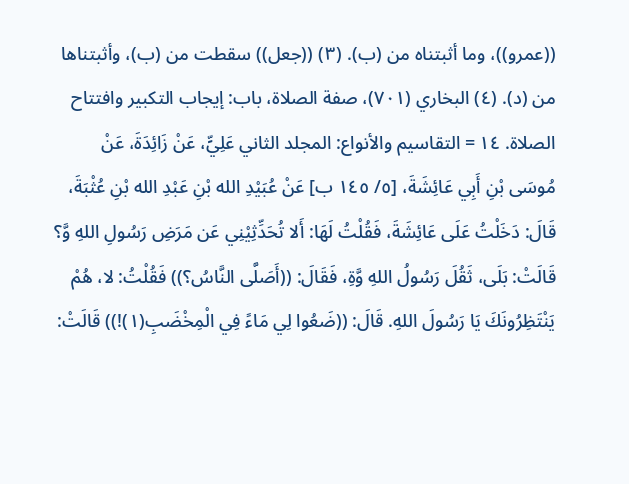((عمرو))، وما أثبتناه من (ب). (٣) ((جعل)) سقطت من (ب)، وأثبتناها من (د). (٤) البخاري (٧٠١)، صفة الصلاة، باب: إيجاب التكبير وافتتاح الصلاة. ١٤ = التقاسيم والأنواع: المجلد الثاني عَلِيٍّ، عَنْ زَائِدَةَ، عَنْ مُوسَى بْنِ أَبِي عَائِشَةَ، [٥/ ١٤٥ ب] عَنْ عُبَيْدِ الله بْنِ عَبْدِ الله بْنِ عُثْبَةَ، قَالَ: دَخَلْتُ عَلَى عَائِشَةَ، فَقُلْتُ لَهَا: أَلا تُحَدِّثِيْنِي عَن مَرَضِ رَسُولِ اللهِ وَّ؟ قَالَتْ: بَلَى، ثَقُلَ رَسُولُ اللهِ وَّةِ، فَقَالَ: ((أَصَلَّى النَّاسُ؟)) فَقُلْتُ: لا، هُمْ يَنْتَظِرُونَكَ يَا رَسُولَ اللهِ. قَالَ: ((ضَعُوا لِي مَاءً فِي الْمِخْضَبِ(١)!)) قَالَتْ: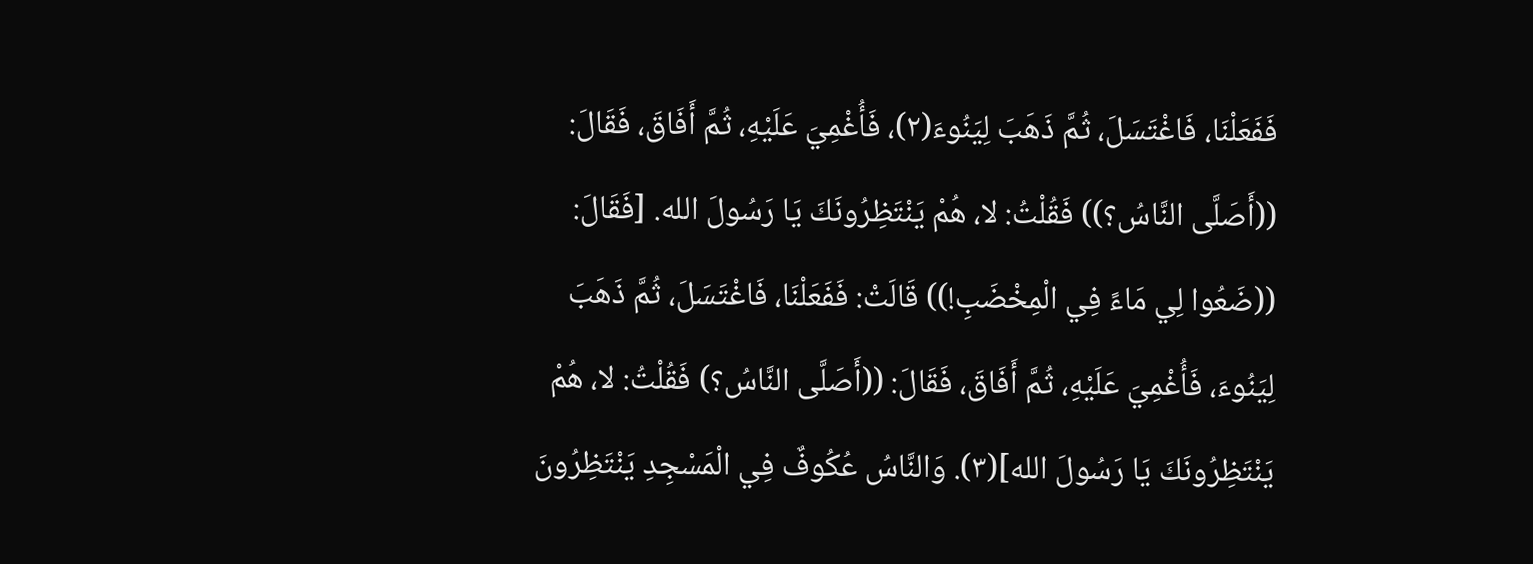فَفَعَلْنَا، فَاغْتَسَلَ، ثُمَّ ذَهَبَ لِيَنُوءَ(٢)، فَأُغْمِيَ عَلَيْهِ، ثُمَّ أَفَاقَ، فَقَالَ: ((أَصَلَّى النَّاسُ؟)) فَقُلْتُ: لا، هُمْ يَنْتَظِرُونَكَ يَا رَسُولَ الله. [فَقَالَ: ((ضَعُوا لِي مَاءً فِي الْمِخْضَبِ!)) قَالَتْ: فَفَعَلْنَا، فَاغْتَسَلَ، ثُمَّ ذَهَبَ لِيَنُوءَ، فَأُغْمِيَ عَلَيْهِ، ثُمَّ أَفَاقَ، فَقَالَ: ((أَصَلَّى النَّاسُ؟) فَقُلْتُ: لا، هُمْ يَنْتَظِرُونَكَ يَا رَسُولَ الله](٣). وَالنَّاسُ عُكُوفٌ فِي الْمَسْجِدِ يَنْتَظِرُونَ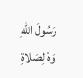رَسُولَ اللهِ وَهْ لِصَلاةِ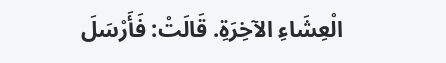الْعِشَاءِ الآخِرَةِ. قَالَتْ: فَأَرْسَلَ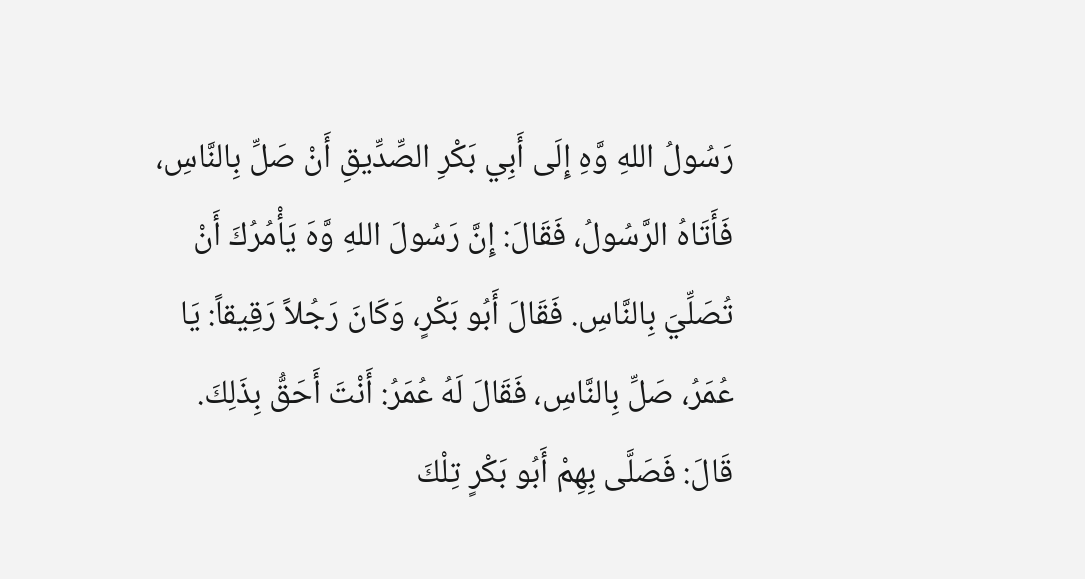رَسُولُ اللهِ وَّهِ إِلَى أَبِي بَكْرِ الصِّدِّيقِ أَنْ صَلِّ بِالنَّاسِ، فَأَتَاهُ الرَّسُولُ، فَقَالَ: إِنَّ رَسُولَ اللهِ وَّهَ يَأْمُرُكَ أَنْ تُصَلِّيَ بِالنَّاسِ. فَقَالَ أَبُو بَكْرٍ، وَكَانَ رَجُلاً رَقِيقاً: يَا عُمَرُ، صَلِّ بِالنَّاسِ، فَقَالَ لَهُ عُمَرُ: أَنْتَ أَحَقُّ بِذَلِكَ. قَالَ: فَصَلَّى بِهِمْ أَبُو بَكْرٍ تِلْكَ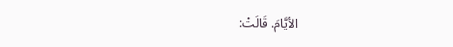الأيَّامَ. قَالَتْ: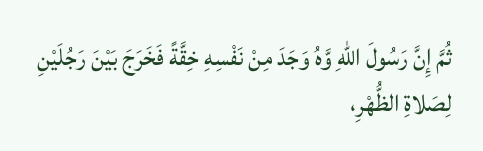ثُمَّ إِنَّ رَسُولَ اللهِ وَّهُ وَجَدَ مِنْ نَفْسِهِ خِقَّةً فَخَرَجَ بَيْنَ رَجُلَيْنِ لِصَلاةِ الظُّهْرِ،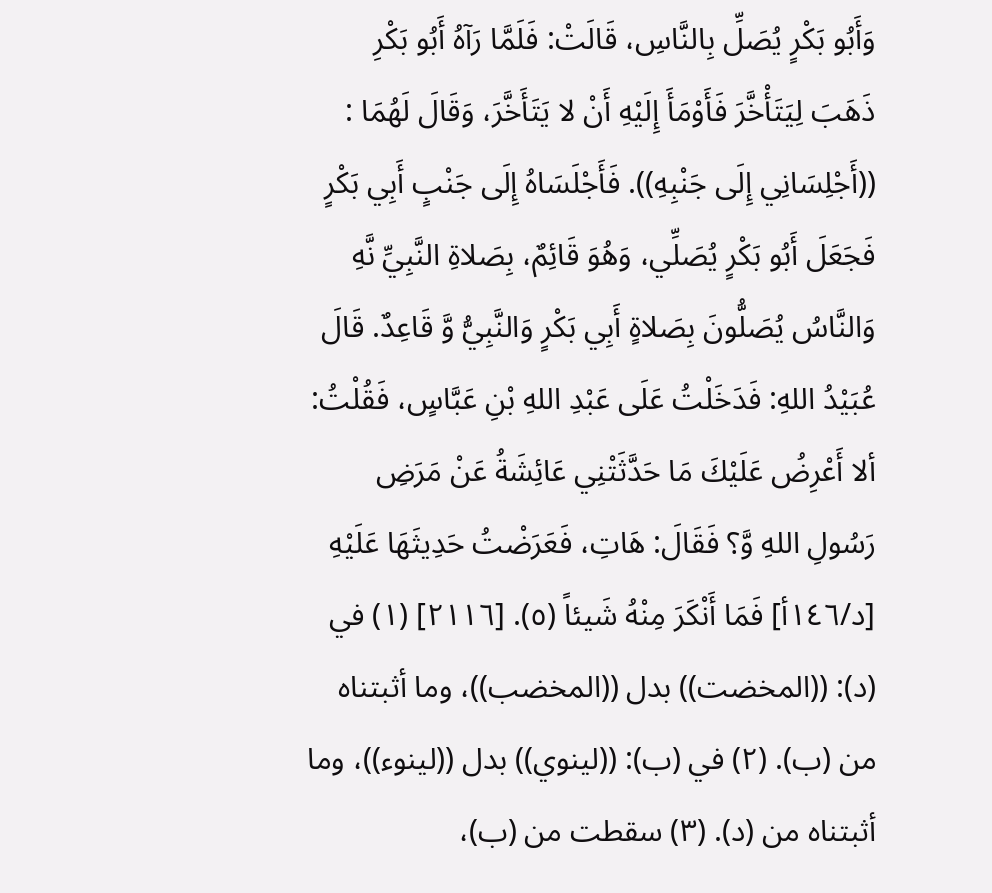وَأَبُو بَكْرٍ يُصَلِّ بِالنَّاسِ، قَالَتْ: فَلَمَّا رَآهُ أَبُو بَكْرِ ذَهَبَ لِيَتَأْخَّرَ فَأَوْمَأَ إِلَيْهِ أَنْ لا يَتَأَخَّرَ، وَقَالَ لَهُمَا : ((أَجْلِسَانِي إِلَى جَنْبِهِ)). فَأَجْلَسَاهُ إِلَى جَنْبٍ أَبِي بَكْرٍ فَجَعَلَ أَبُو بَكْرٍ يُصَلِّي، وَهُوَ قَائِمٌ، بِصَلاةِ النَّبِيِّ نَّهِ وَالنَّاسُ يُصَلُّونَ بِصَلاةٍ أَبِي بَكْرٍ وَالنَّبِيُّ وَّ قَاعِدٌ. قَالَ عُبَيْدُ اللهِ: فَدَخَلْتُ عَلَى عَبْدِ اللهِ بْنِ عَبَّاسٍ، فَقُلْتُ: ألا أَعْرِضُ عَلَيْكَ مَا حَدَّثَتْنِي عَائِشَةُ عَنْ مَرَضِ رَسُولِ اللهِ وَّ؟ فَقَالَ: هَاتِ، فَعَرَضْتُ حَدِيثَهَا عَلَيْهِ [د/١٤٦أ] فَمَا أَنْكَرَ مِنْهُ شَيئاً (٥). [٢١١٦] (١) في (د): ((المخضت)) بدل ((المخضب))، وما أثبتناه من (ب). (٢) في (ب): ((لينوي)) بدل ((لينوء))، وما أثبتناه من (د). (٣) سقطت من (ب)،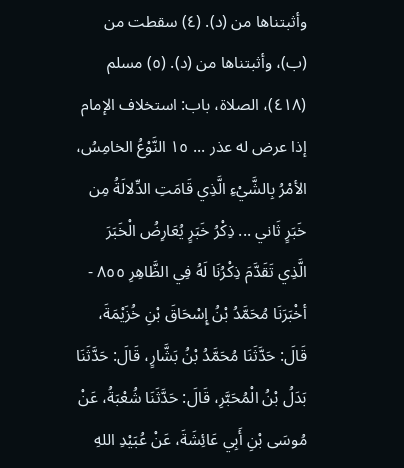وأثبتناها من (د). (٤) سقطت من (ب)، وأثبتناها من (د). (٥) مسلم (٤١٨)، الصلاة، باب: استخلاف الإمام إذا عرض له عذر ... ١٥ النَّوْعُ الخامِسُ، الأمْرُ بِالشَّيْءِ الَّذِي قَامَتِ الدِّلالَةُ مِن خَبَرٍ ثَاني ... ذِكْرُ خَبَرٍ يُعَارِضُ الْخَبَرَ الَّذِي تَقَدَّمَ ذِكْرُنَا لَهُ فِي الظَّاهِرِ ٨٥٥ - أخْبَرَنَا مُحَمَّدُ بْنُ إِسْحَاقَ بْنِ خُزَيْمَةَ، قَالَ: حَدَّثَنَا مُحَمَّدُ بْنُ بَشَّارٍ، قَالَ: حَدَّثَنَا بَدَلُ بْنُ الْمُحَبَّرِ، قَالَ: حَدَّثَنَا شُعْبَةُ، عَنْ مُوسَى بْنِ أَبِي عَائِشَةَ، عَنْ عُبَيْدِ اللهِ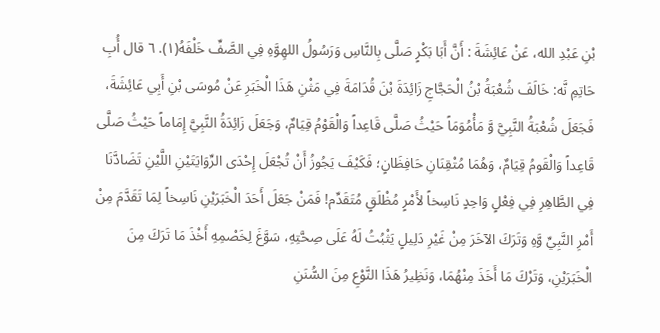بْنِ عَبْدِ الله، عَنْ عَائِشَةَ : أَنَّ أَبَا بَكْرٍ صَلَّى بِالنَّاسِ وَرَسُولُ اللهِوَّهِ فِي الصَّفِّ خَلْفَهُ(١). ٦ قال أُبِ حَاتِمِ نَّه: خَالَفَ شُعْبَةُ بْنُ الْحَجَّاجِ زَائِدَةَ بْنَ قُدَامَةَ فِي مَثْنِ هَذَا الْخَبَرِ عَنْ مُوسَى بْنِ أَبِي عَائِشَةَ، فَجَعَلَ شُعْبَةُ النَّبِيَّ وَّ مَأْمُوَمَاً حَيْثُ صَلَّى قَاعِداً وَالْقَوْمُ قِيَامٌ، وَجَعَلَ زَائِدَةُ النَّبِيَّ إِمَاماً حَيْثُ صَلَّى قَاعِداً وَالْقَومُ قِيَامٌ، وَهُمَا مُتْقِنَانِ حَافِظَانٍ؛ فَكَيْفَ يَجُوزُ أَنْ تُجْعَلَ إِحْدَى الرِّوَايَتَيْنِ اللَّيْنِ تَضَادَّنَا فِي الطَّاهِرِ فِي فِعْلٍ وَاحِدٍ نَاسِخاً لأَمْرٍ مُظْلَقٍ مُتَقَدِّم! فَمَنْ جَعَلَ أَحَدَ الْخَبَرَيْنِ نَاسِخاً لِمَا تَقَدَّمَ مِنْ أَمْرِ النَّبِيِّ وَّهِ وَتَرَكَ الآخَرَ مِنْ غَيْرِ دَلِيلٍ يَثْبُتُ لَهُ عَلَى صِحَّتِهِ، سَوَّغَ لِخَصْمِهِ أَخْذَ مَا تَرَكَ مِنَ الْخَبَرَيْنِ، وَتَرْكَ مَا أَخَذَ مِنْهُمَا، وَنَظِيرُ هَذَا النَّوْعِ مِنَ السُّنَنِ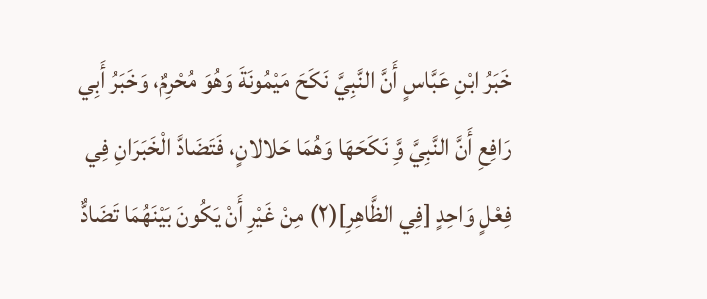خَبَرُ ابْنِ عَبَّاسٍ أَنَّ النَّبِيَّ نَكَحَ مَيْمُونَةَ وَهُوَ مُحْرِمٌ، وَخَبَرُ أَبِي رَافِعِ أَنَّ النَّبِيَّ وَِّ نَكَحَهَا وَهُمَا حَلالانٍ، فَتَضَادَّ الْخَبَرَانِ فِي فِعْلٍ وَاحِدٍ [فِي الظَّاهِرِ](٢) مِنْ غَيْرِ أَنْ يَكُونَ بَيْنَهُمَا تَضَادٌّ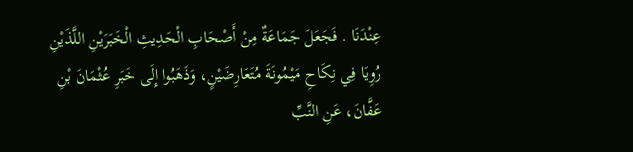عِنْدَنَا . فَجَعَلَ جَمَاعَةٌ مِنْ أَصْحَابِ الْحَدِيثِ الْخَبَرَيْنِ اللَّذَيْنِ رُوِيَا فِي نِكَاحِ مَيْمُونَةَ مُتَعَارِضَيْنٍ، وَذَهَبُوا إِلَى خَبَرِ عُثْمَانَ بْنِ عَفَّانَ، عَنِ النَّبِّ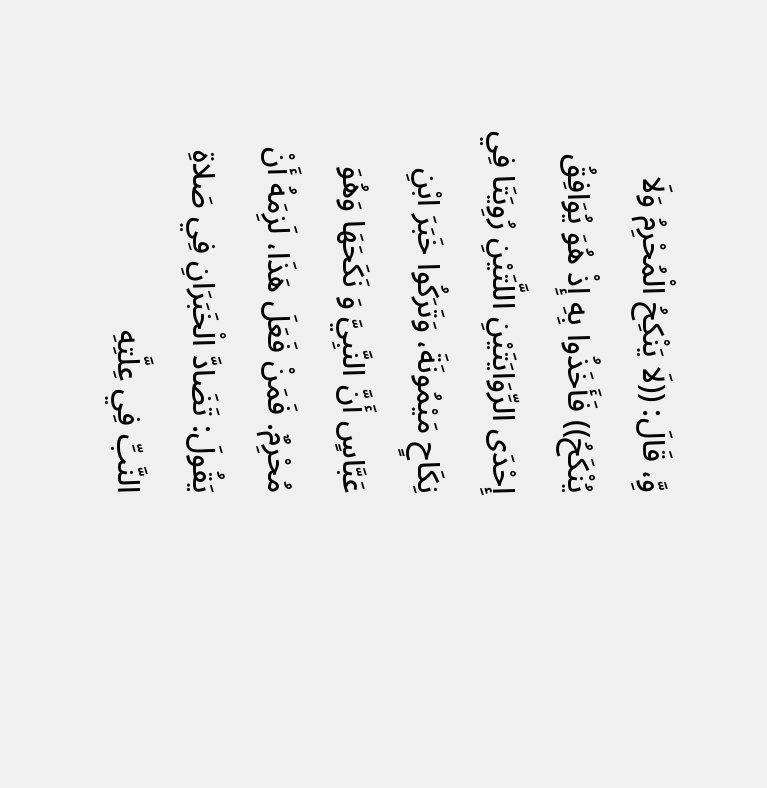وَِّ، قَالَ: ((لَا يَنْكِحُ الْمُحْرِمُ وَلَا يُنْكَحُ)) فَأَخَذُوا بِهِ إِذْ هُوَ يُوَافِقُ إِحْدَى الرِّوَايَتَيْنِ اللَّتَيْنِ رُوِيَتَا فِي نِكَاحٍ مَيْمُونَةَ، وَتَرَكُوا خَبَرَ ابْنِ عَبَّاسٍ أَنَّ النَّبِيَّ وَ نَكَحَهَا وَهُوَ مُحْرِمٌ. فَمَنْ فَعَلَ هَذَا، لَزِمَهُ أَنْ يَقُولَ: تَضَادَّ الْخَبَرَانِ فِي صَلاةِ النَّبِّ فِي عِلَّتِهِ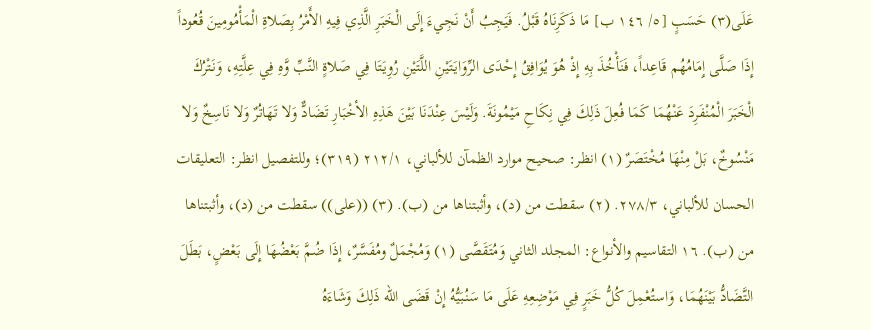عَلَى(٣) حَسَبٍ [٥/ ١٤٦ ب] مَا ذَكَرِنَاهُ قَبْلُ. فَيَجِبُ أَنْ نَجِيءَ إِلَى الْخَبَرِ الَّذِي فِيهِ الأَمْرُ بِصَلاةِ الْمَأْمُومِينَ قُعُوداً إِذَا صَلَّى إِمَامُهُم قَاعِداً، فَنَأْخُذَ بِهِ إِذْ هُوَ يُوَافِقُ إِحْدَى الرِّوَايَتَيْنِ اللَّتَيْنِ رُوِيَتَا فِي صَلاةٍ النَّبِّ وَّهِ فِي عِلَّتِهِ، وَنَتْرُكَ الْخَبَرَ الْمُنْفَرِدَ عَنْهُمَا كَمَا فُعِلَ ذَلِكَ فِي نِكَاحِ مَيْمُونَةَ. وَلَيْسَ عِنْدَنَا بَيْنَ هَذِهِ الأخْبَارِ تَضَادٌّ وَلا تَهَاتُرٌ وَلا نَاسِخٌ وَلا مَنْسُوخٌ، بَلْ مِنْهَا مُخْتَصَرٌ (١) انظر: صحيح موارد الظمآن للألباني، ٢١٢/١ (٣١٩)؛ وللتفصيل انظر: التعليقات الحسان للألباني، ٢٧٨/٣. (٢) سقطت من (د)، وأثبتناها من (ب). (٣) ((على)) سقطت من (د)، وأثبتناها من (ب). ١٦ التقاسيم والأنواع: المجلد الثاني وَمُتَقَصَّى (١) وَمُجْمَلٌ ومُفَسَّرٌ، إِذَا ضُمَّ بَعْضُهَا إِلَى بَعْضٍ، بَطَلَ التَّضَادُّ بَيْنَهُمَا، وَاستُعْمِلَ كُلُّ خَبَرٍ فِي مَوْضِعِهِ عَلَى مَا سَنُبَيُّهُ إِنْ قَضَى الله ذَلِكَ وَشَاءَهُ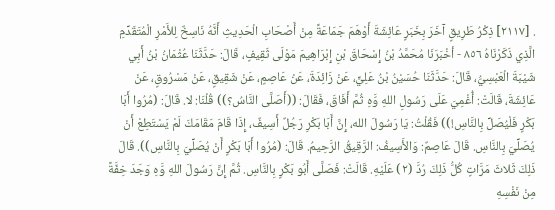. [٢١١٧] ذِكْرُ طَرِيقٍ آخَرَ بِخَبَرٍ عَائِشَةَ أَوْهَمَ جَمَاعَةً مِنْ أَصْحَابِ الْحَدِيثِ أَنَّهُ نَاسِخٌ لِلأَمْرِ الْمُتَقَدِّمِ الَّذِي ذَكَرْنَاهُ ٨٥٦ - أخْبَرَنَا مُحَمَّدُ بْنُ إِسْحَاقَ بْنِ إِبْرَاهِيمَ مَوْلَى ثَقِيفٍ، قَالَ: حَدَّثَنَا عُثْمَانُ بْنُ أَبِي شَيْبَةَ الْعَبْسِيُّ، قَالَ: حَدَّثَنَا حُسَيْنُ بْنُ عَلِيٍّ، عَنْ زَائِدَةَ، عَنْ عَاصِمٍ، عَنْ شَقِيقٍ، عَنْ مَسْرُوقٍ، عَنْ عَائِشَةَ، قَالَتْ: أُغْمِيَ عَلَى رَسُولِ اللهِ وَّهِ ثُمَّ أَفَاقَ، فَقَالَ: ((أَصَلَّى النَّاسُ؟)) قُلْنَا: لا. قَالَ: (مُرُوا أَبَا بَكْرٍ فَلْيُصَلِّ بِالنَّاسِ!)) فَقُلْتُ: يَا رَسُولَ الله، إِنَّ أَبَا بَكْرِ رَجُلٌ أَسِيفٌ، إِذَا قَامَ مَقَامَكَ لَمْ يَسْتَطِعْ أَنْ يُصَلِّيَ بِالنَّاسِ. قَالَ عَاصِمٌ: وَالأَسِيفُ: الرَّقِيقُ الرَّحِيمُ. قَالَ: (مُرُوا أَبَا بَكْرٍ أَنْ يُصَلِّيَ بِالنَّاسِ)). قَالَ ذَلِكَ ثَلاثَ مَرَّاتٍ كُلُّ ذَلِكَ رُدَّ (٢) عَلَيْهِ. قَالَتْ: فَصَلَّى أَبُو بَكْرٍ بِالنَّاسِ. ثُمَّ إِنَّ رَسُولَ اللهِ وَّهِ وَجَدَ خِفَّةً مِنْ نَفْسِهِ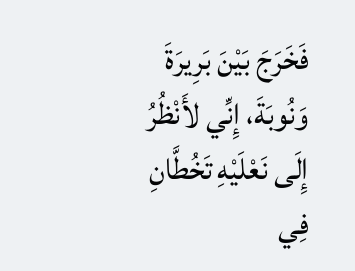فَخَرَجَ بَيْنَ بَرِيرَةَ وَنُوبَةَ، إِنِّي لأَنْظُرُ إِلَى نَعْلَيْهِ تَخُطَّانِ فِي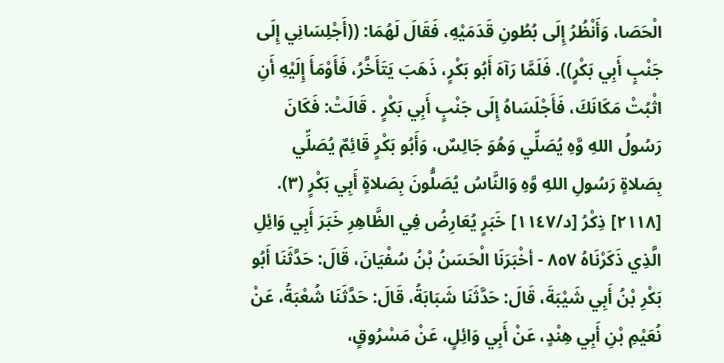الْحَصَا، وَأَنْظُرُ إِلَى بُطُونِ قَدَمَيْهِ، فَقَالَ لَهُمَا: ((أَجْلِسَانِي إِلَى جَنْبٍ أَبِي بَكْرٍ)). فَلَمَّا رَآهَ أَبُو بَكْرٍ، ذَهَبَ يَتَأَخَّرُ، فَأَوْمَأَ إِلَيْهِ أَنِ اثْبُتْ مَكَانَكَ، فَأَجْلَسَاهُ إِلَى جَنْبٍ أَبِي بَكْرٍ . قَالَتْ: فَكَانَ رَسُولُ اللهِ وَّهِ يُصَلِّي وَهُوَ جَالِسٌ، وَأَبُو بَكْرٍ قَائِمٌ يُصَلِّي بِصَلاةٍ رَسُولِ اللهِ وَّهِ وَالنَّاسُ يُصَلُّونَ بِصَلاةٍ أَبِي بَكْرٍ (٣). [٢١١٨] ذِكْرُ [د/١١٤٧] خَبَرٍ يُعَارِضُ فِي الظَّاهِرِ خَبَرَ أَبِي وَائِلِ الَّذِي ذَكَرْنَاهُ ٨٥٧ - أخْبَرَنَا الْحَسَنُ بْنُ سُفْيَانَ، قَالَ: حَدَّثَنَا أَبُو بَكْرِ بْنُ أَبِي شَيْبَةَ، قَالَ: حَدَّثَنَا شَبَابَةُ، قَالَ: حَدَّثَنَا شُعْبَةُ، عَنْ نُعَيْمِ بْنِ أَبِي هِنْدٍ، عَنْ أَبِي وَائِلٍ، عَنْ مَسْرُوقٍ،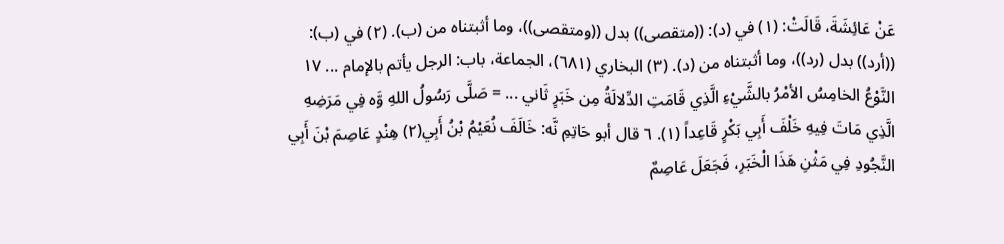عَنْ عَائِشَةَ، قَالَتْ: (١) في (د): ((متقصى)) بدل ((ومتقصى))، وما أثبتناه من (ب). (٢) في (ب): ((أرد)) بدل (رد))، وما أثبتناه من (د). (٣) البخاري (٦٨١)، الجماعة، باب: الرجل يأتم بالإمام ... ١٧ النَّوْعُ الخامِسُ الأمْرُ بالشَّيْءِ الَّذِي قَامَتِ الدِّلالَةُ مِن خَبَرٍ ثَاني ... = صَلَّى رَسُولُ اللهِ وَّه فِي مَرَضِهِ الَّذِي مَاتَ فِيهِ خَلْفَ أَبِي بَكْرٍ قَاعِداً (١). ٦ قال أبو حَاتِمِ نَّه: خَالَفَ نُعَيْمُ بْنُ أَبِي(٢) هِنْدٍ عَاصِمَ بْنَ أَبِي النَّجُودِ فِي مَثْنِ هَذَا الْخَبَرِ، فَجَعَلَ عَاصِمٌ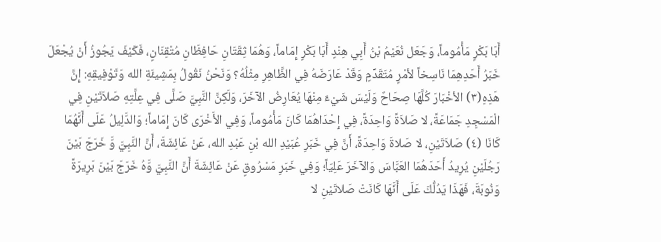أَبَا بَكْرٍ مَأْمُوماً، وَجَعَل نُعَيْمُ بْنُ أَبِي هِنْدٍ أَبَا بَكْرٍ إِمَاماً، وَهُمَا ثِقَتَانِ حَافِظَانِ مُتْقِنَانٍ، فَكَيْفَ يَجُوزُ أَنْ يُجْعَلَ خَبَرُ أَحَدِهِمَا نَاسِخاً لأمْرٍ مُتَقَدِّمٍ وَقَدْ عَارَضَهُ فِي الظَّاهِرِ مِثْلُهُ؟ وَنَحْنُ نَقُولُ بِمَشِيئَةِ الله وَتَوْفِيقِهِ: إِنَّ هَذِهِ(٣) الأخْبَارَ كُلَّهَا صِحَاحٌ وَلَيْسَ شَيْءٌ مِنْهَا يُعَارِضُ الآخَرَ، وَلَكِنَّ النَّبِيَّ صَلَّى فِي عِلَّتِهِ صَلاَتَيْنِ فِي الْمَسْجِدِ جَمَاعَةً، لا صَلاَةً وَاحِدَةً، فِي إِحْدَاهُمَا كَانَ مَأْمُوماً، وَفِي الأَخْرَى كَانَ إِمَاماً؛ وَالدَّلِيلُ عَلَى أَنَّهُمَا كَانَا (٤) صَلاَتَيْنِ، لا صَلاةَ وَاحِدَةً، أَنَّ فِي خَبَرِ عُبَيْدِ الله بْنِ عَبْدِ الله، عَنْ عَائِشَةَ، أَنَّ النَّبِيَّ وَّ خَرَجَ بَيْنَ رَجُلَيْنِ يُرِيدُ أَحَدَهُمَا العَبَّاسَ وَالآخَرَ عَلِيّاً؛ وَفِي خَبَرِ مَسْرُوقٍ عَنْ عَائِشَةَ أَنَّ النَّبِيَّ وَّهُ خَرَجَ بَيْنَ بَرِيرَةً وَنُوبَةَ، فَهَذَا يَدُلُّكَ عَلَى أَنَّهَا كَانَتْ صَلاتَيْنِ لا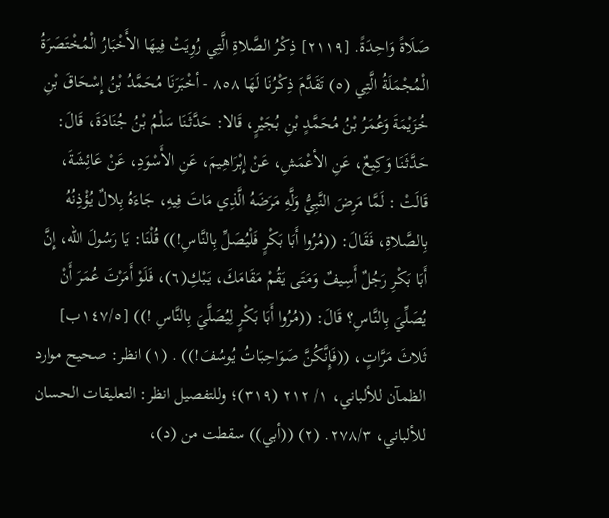صَلَاةً وَاحِدَةً. [٢١١٩] ذِكْرُ الصَّلاةِ الَّتِي رُوِيَتْ فِيهَا الأَخْبَارُ الْمُخْتَصَرَةُ الْمُجْمَلَةُ الَّتِي (٥) تَقَدَّمَ ذِكْرُنَا لَهَا ٨٥٨ - أخْبَرَنَا مُحَمَّدُ بْنُ إِسْحَاقَ بْنِ خُزَيْمَةَ وَعُمَرُ بْنُ مُحَمَّدٍ بْنِ بُجَيْرٍ، قَالا: حَدَّثَنَا سَلْمُ بْنُ جُنَادَةَ، قَالَ: حَدَّثَنَا وَكِيعٌ، عَنِ الأعْمَشِ، عَنْ إِبْرَاهِيمَ، عَنِ الأَسْوَدِ، عَنْ عَائِشَةَ، قَالَتْ : لَمَّا مَرِضَ النَّبِيُّ وَلَّهِ مَرَضَهُ الَّذِي مَاتَ فِيهِ، جَاءَهُ بِلالٌ يُؤْذِنُهُ بِالصَّلاةِ، فَقَالَ: ((مُرُوا أَبَا بَكْرٍ فَلْيُصَلِّ بِالنَّاسِ!)) قُلْنَا: يَا رَسُولَ الله، إِنَّ أَبَا بَكْرِ رَجُلٌ أَسِيفٌ وَمَتَى يَقُمْ مَقَامَكَ، يَبْكِ(٦)، فَلَوْ أَمَرْتَ عُمَرَ أَنْ يُصَلِّيَ بِالنَّاسِ؟ قَالَ: ((مُرُوا أَبَا بَكْرٍ لِيُصَلَّيَ بِالنَّاسِ !)) [١٤٧/٥ب] ثَلاثَ مَرَّاتٍ، ((فَإِنَّكُنَّ صَوَاحِبَاتُ يُوسُفَ!)) . (١) انظر: صحيح موارد الظمآن للألباني، ١/ ٢١٢ (٣١٩)؛ وللتفصيل انظر: التعليقات الحسان للألباني، ٢٧٨/٣. (٢) ((أبي)) سقطت من (د)،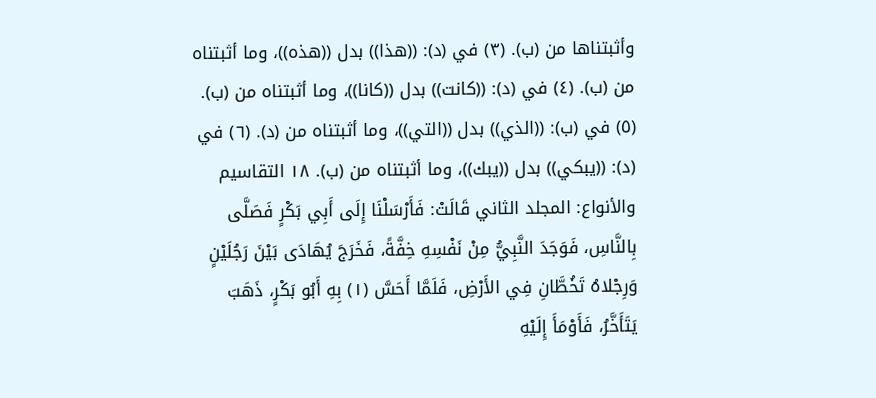وأثبتناها من (ب). (٣) في (د): ((هذا)) بدل ((هذه))، وما أثبتناه من (ب). (٤) في (د): ((كانت)) بدل ((كانا))، وما أثبتناه من (ب). (٥) في (ب): ((الذي)) بدل ((التي))، وما أثبتناه من (د). (٦) في (د): ((يبكي)) بدل ((يبك))، وما أثبتناه من (ب). ١٨ التقاسيم والأنواع: المجلد الثاني قَالَتْ: فَأَرْسَلْنَا إِلَى أَبِي بَكْرٍ فَصَلَّى بِالنَّاسِ، فَوَجَدَ النَّبِيُّ مِنْ نَفْسِهِ خِفَّةً، فَخَرَجَ يُهَادَى بَيْنَ رَجُلَيْنٍ وَرِجْلاهُ تَخُطَّانِ فِي الأَرْضِ، فَلَمَّا أَحَسَّ (١) بِهِ أَبُو بَكْرٍ، ذَهَبَ يَتَأَخَّرُ، فَأَوْمَأَ إِلَيْهِ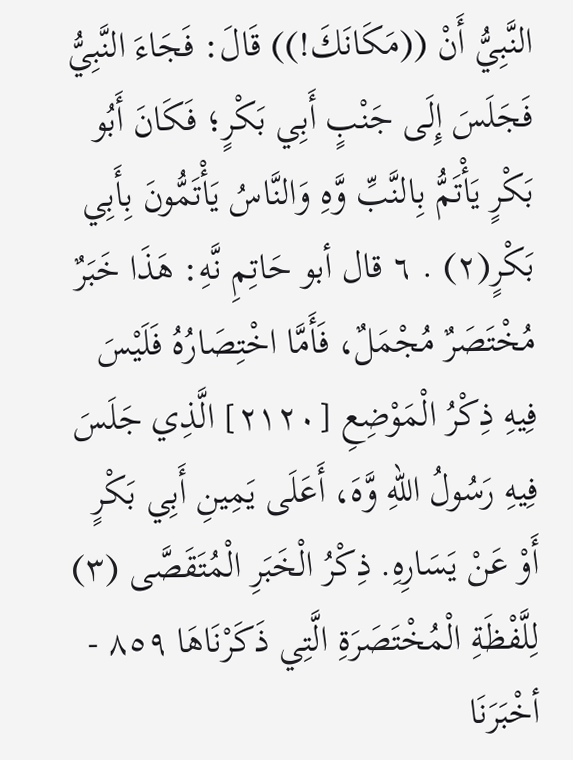النَّبِيُّ أَنْ ((مَكَانَكَ!)) قَالَ: فَجَاءَ النَّبِيُّ فَجَلَسَ إِلَى جَنْبٍ أَبِي بَكْرٍ؛ فَكَانَ أَبُو بَكْرٍ يَأْتَمُّ بِالنَّبِّ وَّهِ وَالنَّاسُ يَأْتَمُّونَ بِأَبِي بَكْرٍ(٢) . ٦ قال أبو حَاتِمِ نَّهِ: هَذَا خَبَرٌ مُخْتَصَرٌ مُجْمَلٌ، فَأَمَّا اخْتِصَارُهُ فَلَيْسَ فِيهِ ذِكْرُ الْمَوْضِعِ [٢١٢٠] الَّذِي جَلَسَ فِيهِ رَسُولُ اللهِ وَّهَ، أَعَلَى يَمِينِ أَبِي بَكْرٍ أَوْ عَنْ يَسَارِهِ. ذِكْرُ الْخَبَرِ الْمُتَقَصَّى (٣) لِلَّفْظَةِ الْمُخْتَصَرَةِ الَّتِي ذَكَرْنَاهَا ٨٥٩ - أخْبَرَنَا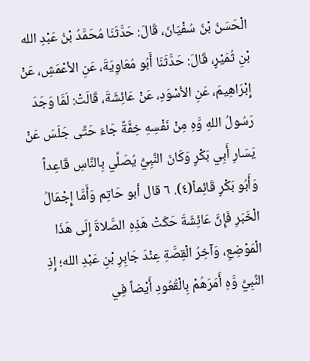الْحَسَنُ بْنُ سُفْيَانَ، قَالَ: حَدَّثَنَا مُحَمَّدُ بْنُ عَبْدِ الله بْنِ ثُمَيْرٍ، قَالَ: حَدَّثَنَا أَبُو مُعَاوِيَةَ، عَنِ الأعْمَشِ، عَنْ إِبْرَاهِيمَ، عَنِ الأسْوَدِ، عَنْ عَائِشَةَ، قَالَتْ: لَمَّا وَجَدَ رَسُولُ اللهِ وَّهِ مِنْ نَفْسِهِ خِفَّةً جَاءَ حَتَّى جَلَسَ عَنْ يَسَارِ أَبِي بَكْرٍ وَكَانَ النَّبِيُّ يُصَلِّي بِالنَّاسِ قَاعِداً وَأَبُو بَكْرٍ قَائِماً(٤). ٦ قال أبو حَاتِم وَأَمَّا إِجْمَالُ الْخَبَرِ فَإِنَّ عَائِشَةَ حَكَتْ هَذِهِ الصَّلاةَ إِلَى هَذَا الْمَوْضِعِ، وَآخِرُ الْقِصَّةِ عِنْدَ جَابِرِ بْنِ عَبْدِ الله؛ إِذِ النَّبِيُّ وَّهِ أَمَرَهُمْ بِالْقُعُودِ أَيْضاً فِي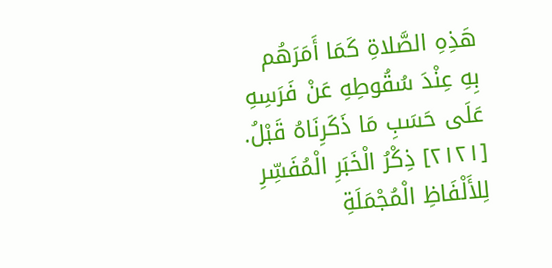هَذِهِ الصَّلاةِ كَمَا أَمَرَهُم بِهِ عِنْدَ سُقُوطِهِ عَنْ فَرَسِهِ عَلَى حَسَبِ مَا ذَكَرِنَاهُ قَبْلُ. [٢١٢١] ذِكْرُ الْخَبَرِ الْمُفَسِّرِ لِلأَلْفَاظِ الْمُجْمَلَةِ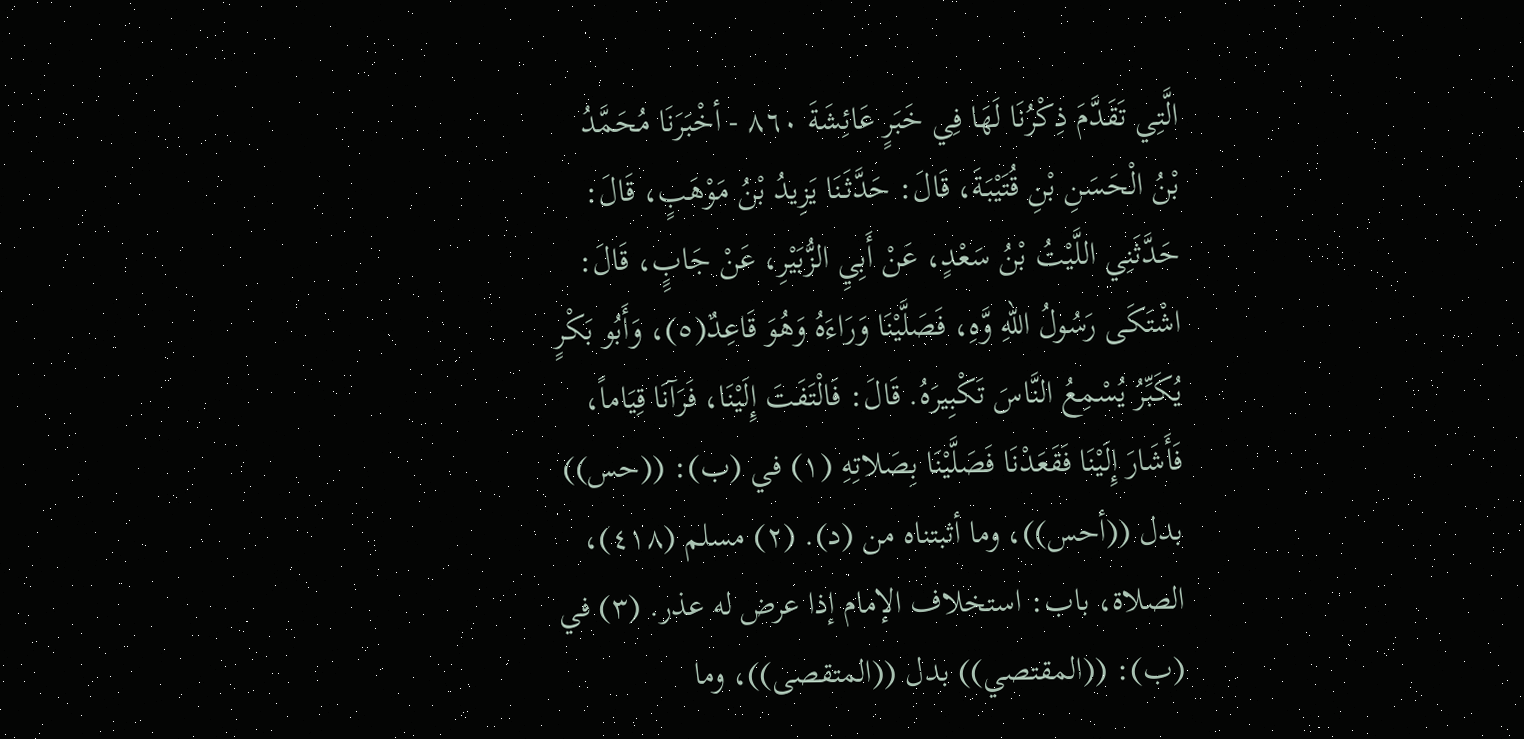الَّتِي تَقَدَّمَ ذِكْرُنَا لَهَا فِي خَبَرٍ عَائِشَةَ ٨٦٠ - أخْبَرَنَا مُحَمَّدُ بْنُ الْحَسَنِ بْنِ قُتَيْبَةَ، قَالَ: حَدَّثَنَا يَزِيدُ بْنُ مَوْهَبٍ، قَالَ: حَدَّثَنِي اللَّيْتُ بْنُ سَعْدٍ، عَنْ أَبِيِ الزُّبَيْرِ، عَنْ جَابٍِ، قَالَ: اشْتَكَى رَسُولُ اللهِ وَّهِ، فَصَلَّيْنَا وَرَاءَهُ وَهُوَ قَاعِدٌ(٥)، وَأَبُو بَكْرٍ يُكَبِّرُ يُسْمِعُ النَّاسَ تَكْبِيرَهُ. قَالَ: فَالْتَفَتَ إِلَيْنَا، فَرَآنَا قِيَاماً، فَأَشَارَ إِلَيْنَا فَقَعَدْنَا فَصَلَّيْنَا بِصَلاتِهِ (١) في (ب): ((حس)) بدل ((أحس))، وما أثبتناه من (د). (٢) مسلم (٤١٨)، الصلاة، باب: استخلاف الإمام إذا عرض له عذر. (٣) في (ب): ((المقتصي)) بدل ((المتقصى))، وما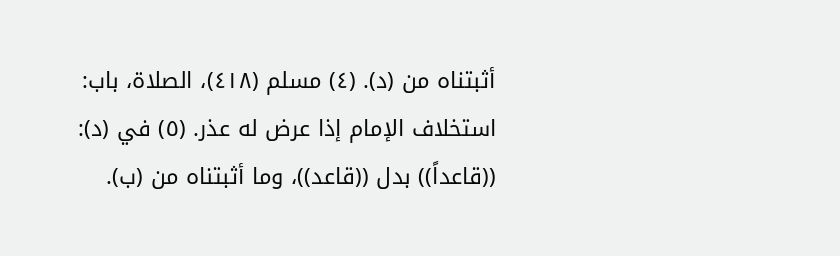أثبتناه من (د). (٤) مسلم (٤١٨)، الصلاة، باب: استخلاف الإمام إذا عرض له عذر. (٥) في (د): ((قاعداً)) بدل ((قاعد))، وما أثبتناه من (ب).